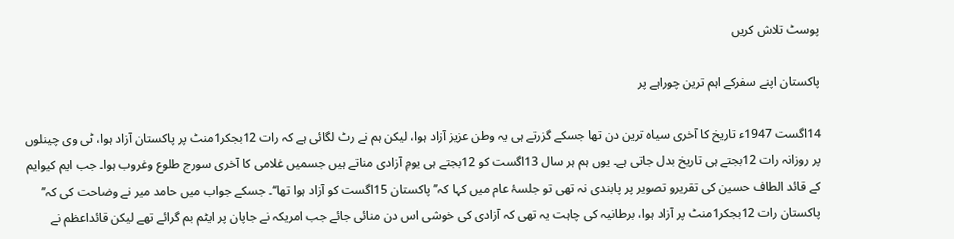پوسٹ تلاش کریں

پاکستان اپنے سفرکے اہم ترین چوراہے پر

14اگست 1947ء تاریخ کا آخری سیاہ ترین دن تھا جسکے گزرتے ہی یہ وطن عزیز آزاد ہوا، لیکن ہم نے رٹ لگائی ہے کہ رات 12بجکر1منٹ پر پاکستان آزاد ہوا، ٹی وی چینلوں پر روزانہ رات 12بجتے ہی تاریخ بدل جاتی ہے۔ یوں ہم ہر سال 13اگست کو 12بجتے ہی یومِ آزادی مناتے ہیں جسمیں غلامی کا آخری سورج طلوع وغروب ہوا۔ جب ایم کیوایم کے قائد الطاف حسین کی تقریرو تصویر پر پابندی نہ تھی تو جلسۂ عام میں کہا کہ’’ پاکستان 15اگست کو آزاد ہوا تھا‘‘۔ جسکے جواب میں حامد میر نے وضاحت کی کہ’’ پاکستان رات 12بجکر1منٹ پر آزاد ہوا، برطانیہ کی چاہت یہ تھی کہ آزادی کی خوشی اس دن منائی جائے جب امریکہ نے جاپان پر ایٹم بم گرائے تھے لیکن قائداعظم نے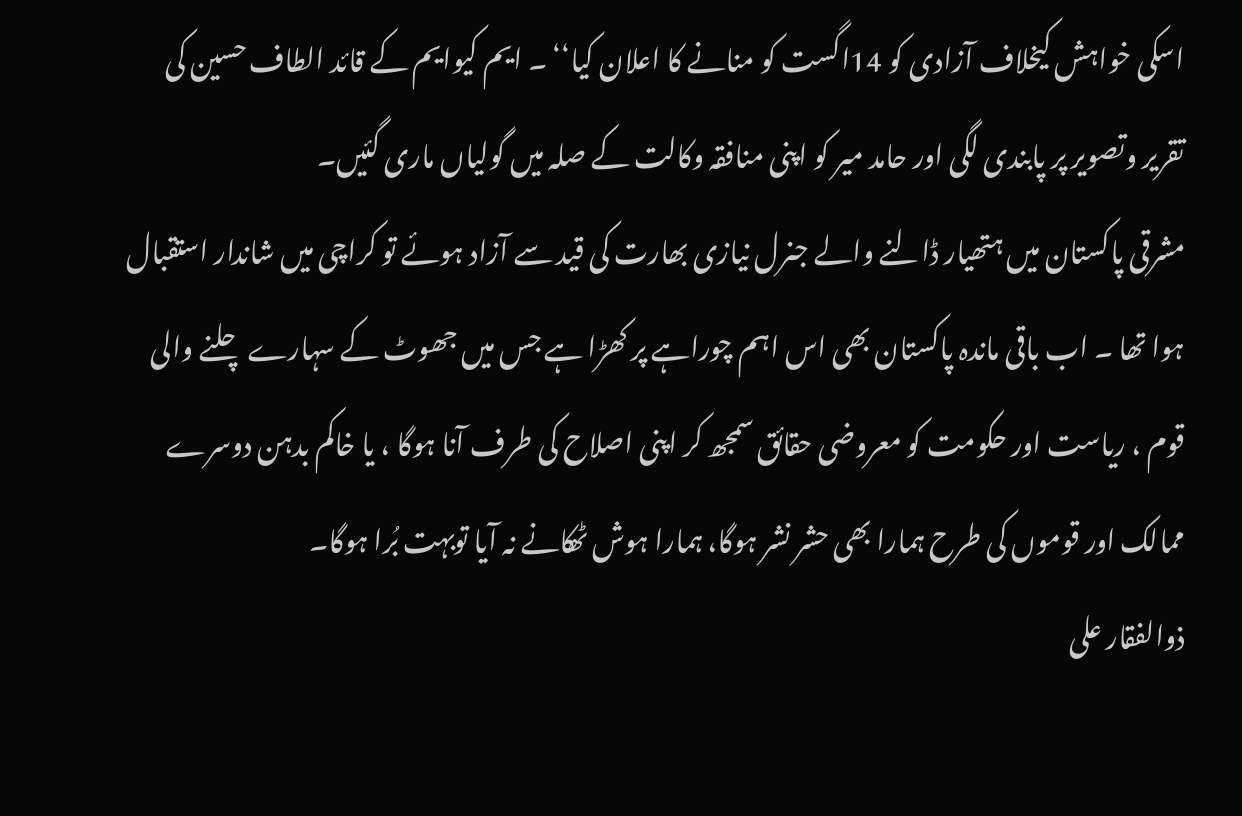اسکی خواہش کیخلاف آزادی کو 14اگست کو منانے کا اعلان کیا‘‘ ۔ ایم کیوایم کے قائد الطاف حسین کی تقریر وتصویر پر پابندی لگی اور حامد میر کو اپنی منافقہ وکالت کے صلہ میں گولیاں ماری گئیں۔
مشرقی پاکستان میں ہتھیار ڈالنے والے جنرل نیازی بھارت کی قید سے آزاد ہوئے تو کراچی میں شاندار استقبال ہوا تھا ۔ اب باقی ماندہ پاکستان بھی اس اہم چوراہے پر کھڑا ہے جس میں جھوٹ کے سہارے چلنے والی قوم ، ریاست اور حکومت کو معروضی حقائق سمجھ کر اپنی اصلاح کی طرف آنا ہوگا ، یا خاکم بدہن دوسرے ممالک اور قوموں کی طرح ہمارا بھی حشر نشر ہوگا، ہمارا ہوش ٹھکانے نہ آیا توبہت بُرا ہوگا۔
ذوالفقار علی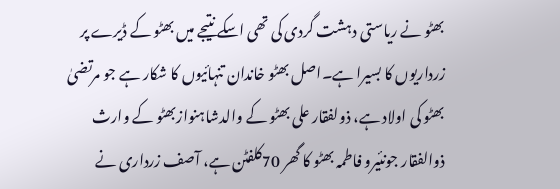بھٹو نے ریاستی دہشت گردی کی تھی اسکے نتیجے میں بھٹو کے ڈیرے پر زرداریوں کا بسیرا ہے۔اصل بھٹو خاندان تنہائیوں کا شکار ہے جو مرتضیٰ بھٹو کی اولاد ہے، ذولفقار علی بھٹو کے والدشاہنوازبھٹو کے وارث ذوالفقار جونئیرو فاطمہ بھٹو کا گھر 70کلفٹن ہے، آصف زرداری نے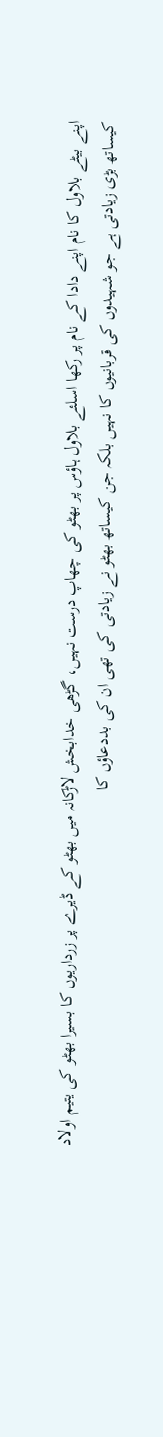اپنے بیٹے بلاول کا نام اپنے دادا کے نام پر رکھا اسلئے بلاول ہاؤس پر بھٹو کی چھاپ درست نہیں، گڑھی خدابخش لاڑکانہ میں بھٹو کے ڈیرے پر زرداریوں کا بسیرا بھٹو کی یتیم اولاد کیساتھ بڑی زیادتی ہے جو شہیدوں کی قربانیوں کا نہیں بلکہ جن کیساتھ بھٹو نے زیادتی کی تھی ان کی بددعاؤں کا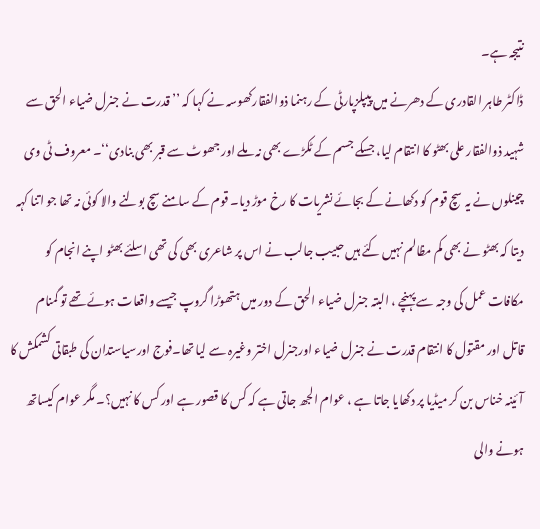نتیجہ ہے۔
ڈاکٹر طاہر القادری کے دھرنے میں پیپلزپارٹی کے رہنما ذوالفقارکھوسہ نے کہا کہ ’’ قدرت نے جنرل ضیاء الحق سے شہید ذوالفقار علی بھٹو کا انتقام لیا، جسکے جسم کے ٹکڑے بھی نہ ملے اور جھوٹ سے قبر بھی بنادی‘‘۔ معروف ٹی وی چینلوں نے یہ سچ قوم کو دکھانے کے بجائے نشریات کا رخ موڑ دیا۔ قوم کے سامنے سچ بولنے والا کوئی نہ تھا جو اتنا کہہ دیتا کہ بھٹو نے بھی کم مظالم نہیں کئے ہیں حبیب جالب نے اس پر شاعری بھی کی تھی اسلئے بھٹو اپنے انجام کو مکافات عمل کی وجہ سے پہنچے ، البتہ جنرل ضیاء الحق کے دور میں ہتھوڑا گروپ جیسے واقعات ہوئے تھے تو گمنام قاتل اور مقتول کا انتقام قدرت نے جنرل ضیاء اورجنرل اختر وغیرہ سے لیا تھا۔فوج اورسیاستدان کی طبقاتی کشمکش کا آئینہ خناس بن کر میڈیا پر دکھایا جاتا ہے ، عوام الجھ جاتی ہے کہ کس کا قصور ہے اور کس کا نہیں؟۔ مگر عوام کیساتھ ہونے والی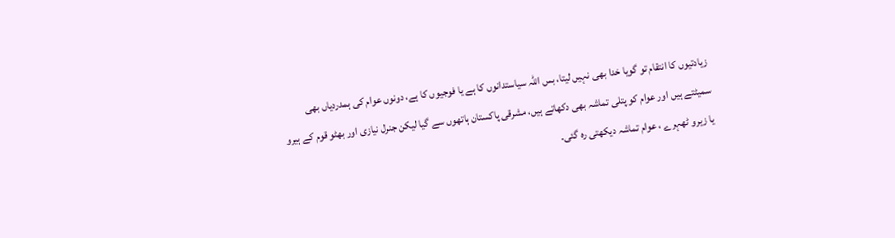زیادتیوں کا انتقام تو گویا خدا بھی نہیں لیتا، بس اللہ سیاستدانوں کا ہے یا فوجیوں کا ہے، دونوں عوام کی ہمدردیاں بھی سمیٹتے ہیں اور عوام کو پتلی تماشہ بھی دکھاتے ہیں، مشرقی پاکستان ہاتھوں سے گیا لیکن جنرل نیازی اور بھٹو قوم کے ہیرو یا زیرو ٹھہرے ، عوام تماشہ دیکھتی رہ گئی۔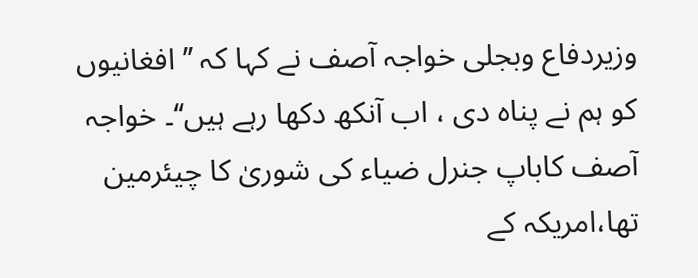وزیردفاع وبجلی خواجہ آصف نے کہا کہ ’’ افغانیوں کو ہم نے پناہ دی ، اب آنکھ دکھا رہے ہیں‘‘۔ خواجہ آصف کاباپ جنرل ضیاء کی شوریٰ کا چیئرمین تھا،امریکہ کے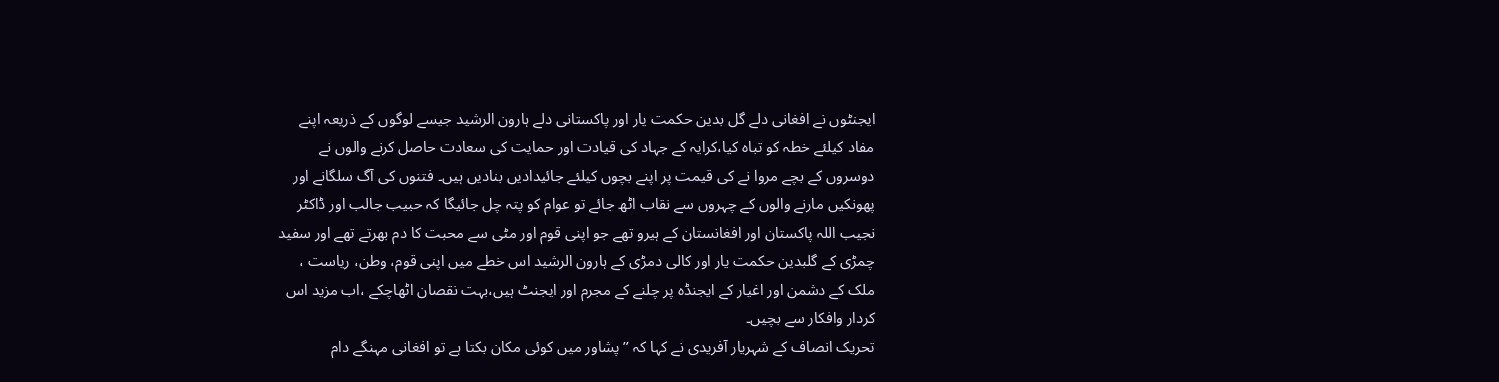ایجنٹوں نے افغانی دلے گل بدین حکمت یار اور پاکستانی دلے ہارون الرشید جیسے لوگوں کے ذریعہ اپنے مفاد کیلئے خطہ کو تباہ کیا،کرایہ کے جہاد کی قیادت اور حمایت کی سعادت حاصل کرنے والوں نے دوسروں کے بچے مروا نے کی قیمت پر اپنے بچوں کیلئے جائیدادیں بنادیں ہیں۔ فتنوں کی آگ سلگانے اور پھونکیں مارنے والوں کے چہروں سے نقاب اٹھ جائے تو عوام کو پتہ چل جائیگا کہ حبیب جالب اور ڈاکٹر نجیب اللہ پاکستان اور افغانستان کے ہیرو تھے جو اپنی قوم اور مٹی سے محبت کا دم بھرتے تھے اور سفید چمڑی کے گلبدین حکمت یار اور کالی دمڑی کے ہارون الرشید اس خطے میں اپنی قوم، وطن، ریاست ، ملک کے دشمن اور اغیار کے ایجنڈہ پر چلنے کے مجرم اور ایجنٹ ہیں،بہت نقصان اٹھاچکے ،اب مزید اس کردار وافکار سے بچیں۔
تحریک انصاف کے شہریار آفریدی نے کہا کہ ’’ پشاور میں کوئی مکان بکتا ہے تو افغانی مہنگے دام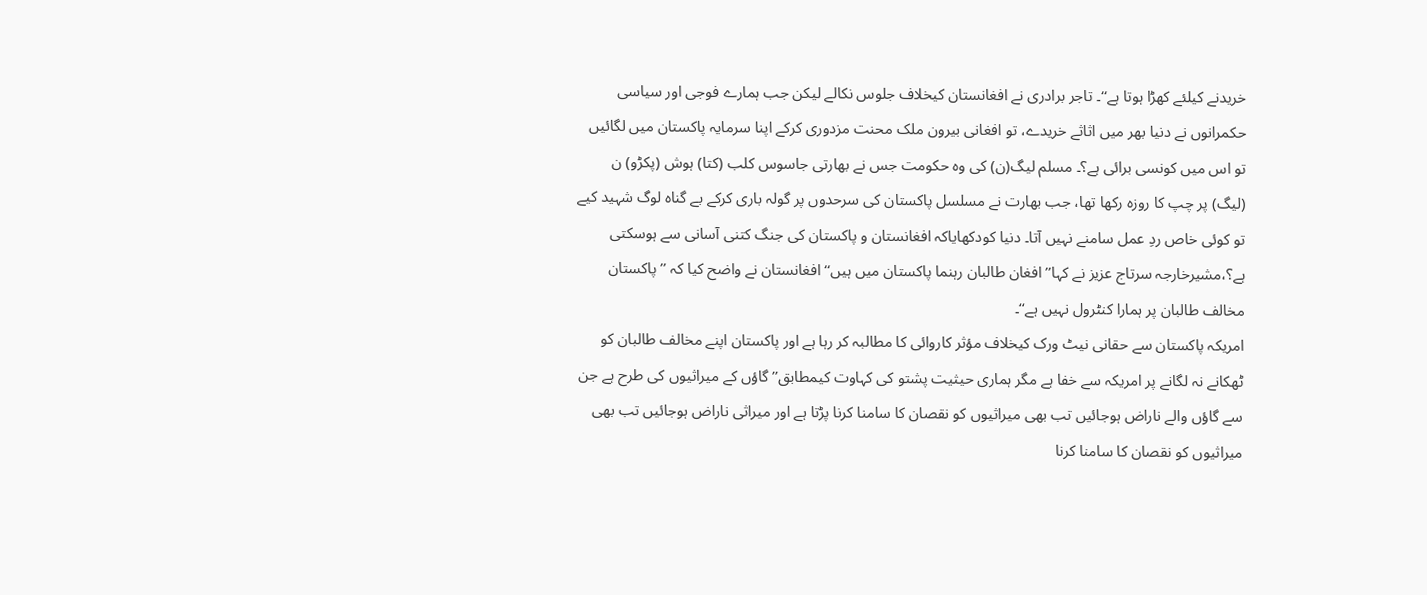خریدنے کیلئے کھڑا ہوتا ہے‘‘۔ تاجر برادری نے افغانستان کیخلاف جلوس نکالے لیکن جب ہمارے فوجی اور سیاسی حکمرانوں نے دنیا بھر میں اثاثے خریدے، تو افغانی بیرون ملک محنت مزدوری کرکے اپنا سرمایہ پاکستان میں لگائیں تو اس میں کونسی برائی ہے؟۔ مسلم لیگ(ن) کی وہ حکومت جس نے بھارتی جاسوس کلب (کتا) ہوش (پکڑو) ن (لیگ) پر چپ کا روزہ رکھا تھا، جب بھارت نے مسلسل پاکستان کی سرحدوں پر گولہ باری کرکے بے گناہ لوگ شہید کیے تو کوئی خاص ردِ عمل سامنے نہیں آتا۔ دنیا کودکھایاکہ افغانستان و پاکستان کی جنگ کتنی آسانی سے ہوسکتی ہے؟،مشیرخارجہ سرتاج عزیز نے کہا’’ افغان طالبان رہنما پاکستان میں ہیں‘‘ افغانستان نے واضح کیا کہ ’’پاکستان مخالف طالبان پر ہمارا کنٹرول نہیں ہے‘‘۔
امریکہ پاکستان سے حقانی نیٹ ورک کیخلاف مؤثر کاروائی کا مطالبہ کر رہا ہے اور پاکستان اپنے مخالف طالبان کو ٹھکانے نہ لگانے پر امریکہ سے خفا ہے مگر ہماری حیثیت پشتو کی کہاوت کیمطابق’’ گاؤں کے میراثیوں کی طرح ہے جن سے گاؤں والے ناراض ہوجائیں تب بھی میراثیوں کو نقصان کا سامنا کرنا پڑتا ہے اور میراثی ناراض ہوجائیں تب بھی میراثیوں کو نقصان کا سامنا کرنا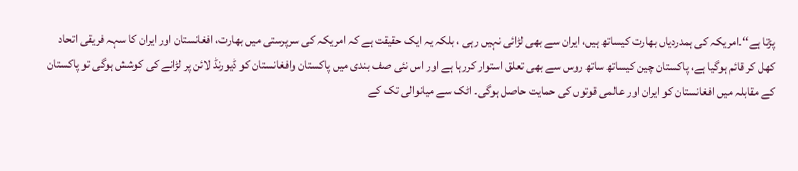پڑتا ہے‘‘۔امریکہ کی ہمدردیاں بھارت کیساتھ ہیں، ایران سے بھی لڑائی نہیں رہی ، بلکہ یہ ایک حقیقت ہے کہ امریکہ کی سرپرستی میں بھارت، افغانستان اور ایران کا سہہ فریقی اتحاد کھل کر قائم ہوگیا ہے، پاکستان چین کیساتھ ساتھ روس سے بھی تعلق استوار کررہا ہے اور اس نئی صف بندی میں پاکستان وافغانستان کو ڈیورنڈ لائن پر لڑانے کی کوشش ہوگی تو پاکستان کے مقابلہ میں افغانستان کو ایران اور عالمی قوتوں کی حمایت حاصل ہوگی۔ اٹک سے میانوالی تک کے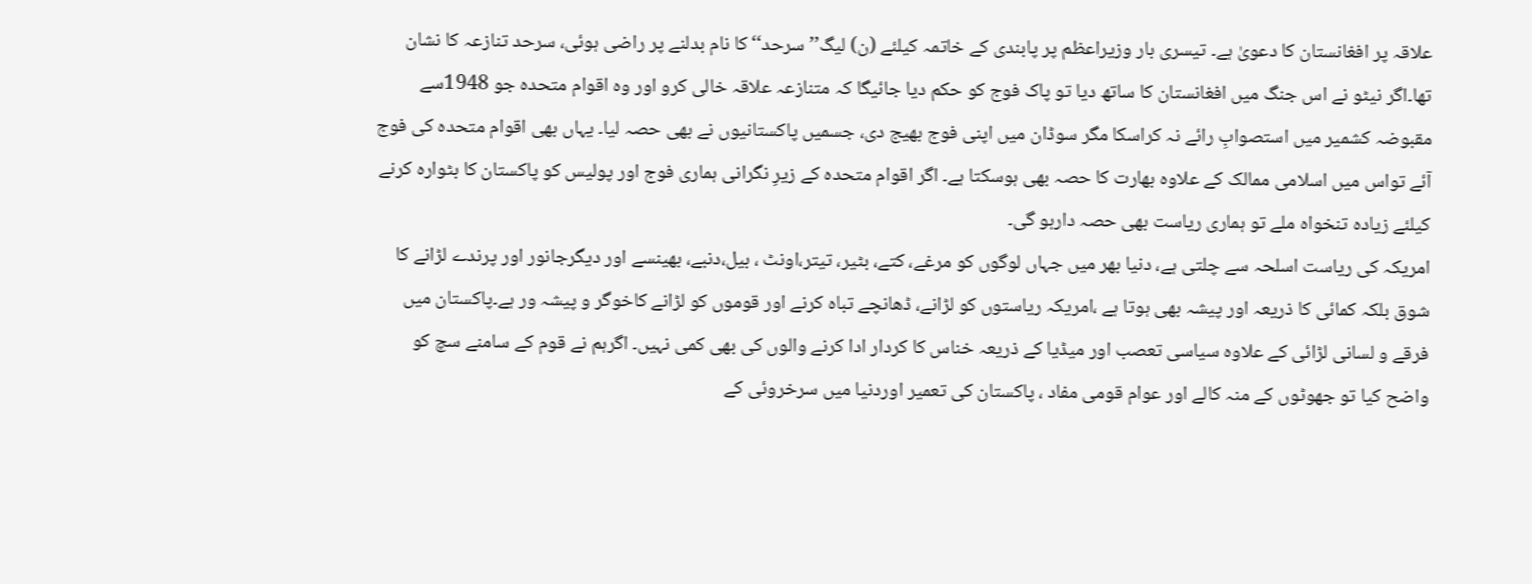علاقہ پر افغانستان کا دعویٰ ہے۔ تیسری بار وزیراعظم پر پابندی کے خاتمہ کیلئے (ن) لیگ’’سرحد‘‘کا نام بدلنے پر راضی ہوئی، سرحد تنازعہ کا نشان تھا۔اگر نیٹو نے اس جنگ میں افغانستان کا ساتھ دیا تو پاک فوج کو حکم دیا جائیگا کہ متنازعہ علاقہ خالی کرو اور وہ اقوام متحدہ جو 1948سے مقبوضہ کشمیر میں استصوابِ رائے نہ کراسکا مگر سوڈان میں اپنی فوج بھیج دی، جسمیں پاکستانیوں نے بھی حصہ لیا۔ یہاں بھی اقوام متحدہ کی فوج آئے تواس میں اسلامی ممالک کے علاوہ بھارت کا حصہ بھی ہوسکتا ہے۔ اگر اقوام متحدہ کے زیرِ نگرانی ہماری فوج اور پولیس کو پاکستان کا بٹوارہ کرنے کیلئے زیادہ تنخواہ ملے تو ہماری ریاست بھی حصہ دارہو گی۔
امریکہ کی ریاست اسلحہ سے چلتی ہے، دنیا بھر میں جہاں لوگوں کو مرغے، کتے، بٹیر، تیتر،اونٹ ، بیل،دنبے، بھینسے اور دیگرجانور اور پرندے لڑانے کا شوق بلکہ کمائی کا ذریعہ اور پیشہ بھی ہوتا ہے ،امریکہ ریاستوں کو لڑانے، ڈھانچے تباہ کرنے اور قوموں کو لڑانے کاخوگر و پیشہ ور ہے۔پاکستان میں فرقے و لسانی لڑائی کے علاوہ سیاسی تعصب اور میڈیا کے ذریعہ خناس کا کردار ادا کرنے والوں کی بھی کمی نہیں۔ اگرہم نے قوم کے سامنے سچ کو واضح کیا تو جھوٹوں کے منہ کالے اور عوام قومی مفاد ، پاکستان کی تعمیر اوردنیا میں سرخروئی کے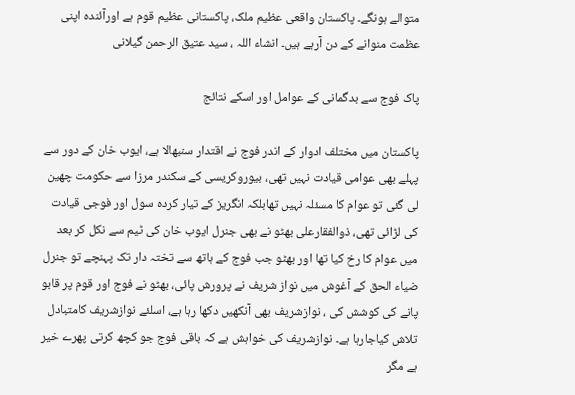متوالے ہونگے۔ پاکستان واقعی عظیم ملک، پاکستانی عظیم قوم ہے اورآئندہ اپنی عظمت منوانے کے دن آرہے ہیں۔ انشاء اللہ ، سید عتیق الرحمن گیلانی

پاک فوج سے بدگمانی کے عوامل اور اسکے نتائج

پاکستان میں مختلف ادوار کے اندر فوج نے اقتدار سنبھالا ہے، ایوب خان کے دور سے پہلے بھی عوامی قیادت نہیں تھی، بیوروکریسی کے سکندر مرزا سے حکومت چھین لی گئی تو عوام کا مسئلہ نہیں تھابلکہ انگریز کے تیار کردہ سول اور فوجی قیادت کی لڑائی تھی، ذوالفقارعلی بھٹو نے بھی جنرل ایوب خان کی ٹیم سے نکل کر بعد میں عوام کا رخ کیا تھا اور بھٹو جب فوج کے ہاتھ سے تختہ دار تک پہنچے تو جنرل ضیاء الحق کے آغوش میں نواز شریف نے پرورش پائی، بھٹو نے فوج اور قوم پر قابو پانے کی کوشش کی ، نوازشریف بھی آنکھیں دکھا رہا ہے، اسلئے نوازشریف کامتبادل تلاش کیاجارہا ہے۔ نوازشریف کی خواہش ہے کہ باقی فوج جو کچھ کرتی پھرے خیر ہے مگر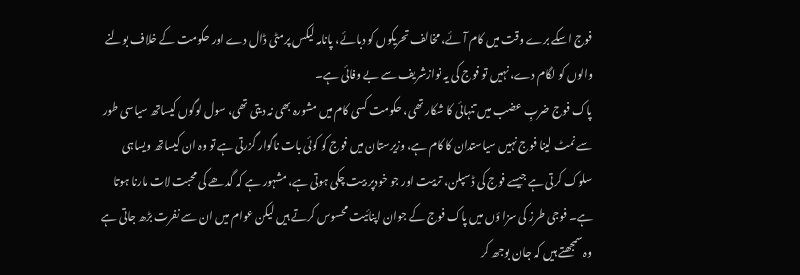فوج اسکے برے وقت میں کام آئے، مخالف تحریکوں کو دبائے، پانامہ لیکس پرمٹی ڈال دے اور حکومت کے خلاف بولنے والوں کو لگام دے، نہیں تو فوج کی یہ نوازشریف سے بے وفائی ہے۔
پاک فوج ضربِ عضب میں تنہائی کا شکار تھی، حکومت کسی کام میں مشورہ بھی نہ دیتی تھی، سول لوگوں کیساتھ سیاسی طور سے نمٹ لینا فوج نہیں سیاستدان کا کام ہے، وزیرستان میں فوج کو کوئی بات ناگوار گزرتی ہے تو وہ ان کیساتھ ویساہی سلوک کرتی ہے جیسے فوج کی ڈسپلن، تربیت اور جو خودپر بیت چکی ہوتی ہے، مشہور ہے کہ گدھے کی محبت لات مارنا ہوتا ہے۔ فوجی طرز کی سزا ؤں میں پاک فوج کے جوان اپنائیت محسوس کرتے ہیں لیکن عوام میں ان سے نفرت بڑھ جاتی ہے وہ سمجھتے ہیں کہ جان بوجھ کر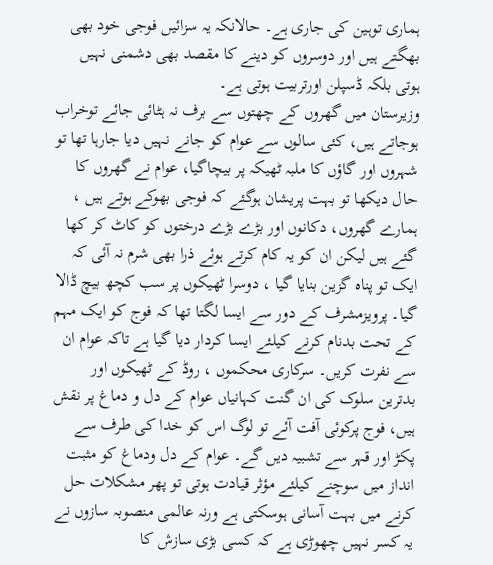ہماری توہین کی جاری ہے۔ حالانکہ یہ سزائیں فوجی خود بھی بھگتے ہیں اور دوسروں کو دینے کا مقصد بھی دشمنی نہیں ہوتی بلکہ ڈسپلن اورتربیت ہوتی ہے۔
وزیرستان میں گھروں کے چھتوں سے برف نہ ہٹائی جائے توخراب ہوجاتے ہیں، کئی سالوں سے عوام کو جانے نہیں دیا جارہا تھا تو شہروں اور گاؤں کا ملبہ ٹھیکہ پر بیچاگیا، عوام نے گھروں کا حال دیکھا تو بہت پریشان ہوگئے کہ فوجی بھوکے ہوتے ہیں ، ہمارے گھروں، دکانوں اور بڑے بڑے درختوں کو کاٹ کر کھا گئے ہیں لیکن ان کو یہ کام کرتے ہوئے ذرا بھی شرم نہ آئی کہ ایک تو پناہ گزین بنایا گیا ، دوسرا ٹھیکوں پر سب کچھ بیچ ڈالا گیا۔ پرویزمشرف کے دور سے ایسا لگتا تھا کہ فوج کو ایک مہم کے تحت بدنام کرنے کیلئے ایسا کردار دیا گیا ہے تاکہ عوام ان سے نفرت کریں۔ سرکاری محکموں ، روڈ کے ٹھیکوں اور بدترین سلوک کی ان گنت کہانیاں عوام کے دل و دماغ پر نقش ہیں، فوج پرکوئی آفت آئے تو لوگ اس کو خدا کی طرف سے پکڑ اور قہر سے تشبیہ دیں گے۔ عوام کے دل ودماغ کو مثبت انداز میں سوچنے کیلئے مؤثر قیادت ہوتی تو پھر مشکلات حل کرنے میں بہت آسانی ہوسکتی ہے ورنہ عالمی منصوبہ سازوں نے یہ کسر نہیں چھوڑی ہے کہ کسی بڑی سازش کا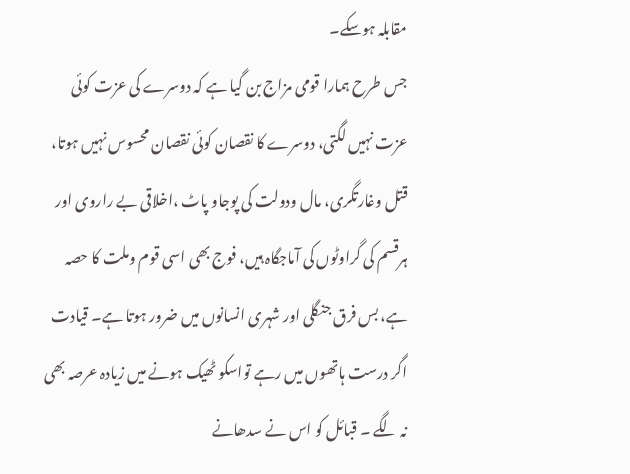مقابلہ ہوسکے۔
جس طرح ہمارا قومی مزاج بن گیا ہے کہ دوسرے کی عزت کوئی عزت نہیں لگتی، دوسرے کا نقصان کوئی نقصان محسوس نہیں ہوتا، قتل وغارتگری، مال ودولت کی پوجاو پاٹ ،اخلاقی بے راروی اور ہرقسم کی گراوٹوں کی آماجگاہ ہیں، فوج بھی اسی قوم وملت کا حصہ ہے، بس فرق جنگلی اور شہری انسانوں میں ضرور ہوتا ہے۔ قیادت اگر درست ہاتھوں میں رہے تواسکو ٹھیک ہونے میں زیادہ عرصہ بھی نہ لگے ۔ قبائل کو اس نے سدھانے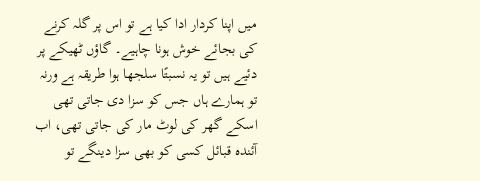میں اپنا کردار ادا کیا ہے تو اس پر گلہ کرنے کی بجائے خوش ہونا چاہیے۔ گاؤں ٹھیکے پر دئیے ہیں تو یہ نسبتًا سلجھا ہوا طریقہ ہے ورنہ تو ہمارے ہاں جس کو سزا دی جاتی تھی اسکے گھر کی لوٹ مار کی جاتی تھی، اب آئندہ قبائل کسی کو بھی سزا دینگے تو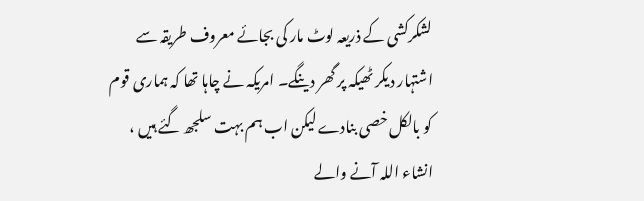لشکرکشی کے ذریعہ لوٹ مار کی بجائے معروف طریقہ سے اشتہار دیکر ٹھیکہ پر گھر دینگے۔ امریکہ نے چاہا تھا کہ ہماری قوم کو بالکل خصی بنادے لیکن اب ہم بہت سلجھ گئے ہیں ، انشاء اللہ آنے والے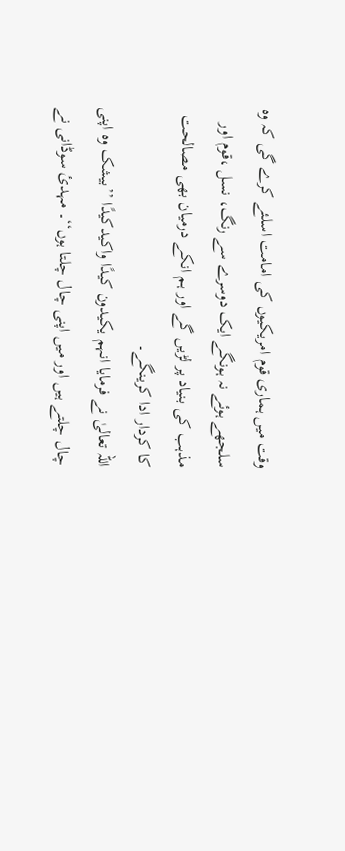وقت میں ہماری قوم امریکیوں کی امامت اسلئے کرے گی کہ وہ سلجھے ہوئے نہ ہونگے ایک دوسرے سے رنگ، نسل ،قوم اور مذہب کی بنیاد پر لڑیں گے اور ہم انکے درمیان بھی مصالحت کا کردار ادا کرینگے۔
اللہ تعالیٰ نے فرمایا انہم یکیدون کیدًا واکیدکیدًا ’’بیشک وہ اپنی چال چلتے ہیں اور میں اپنی چال چلتا ہوں‘‘۔ مہدئ سوڈانی نے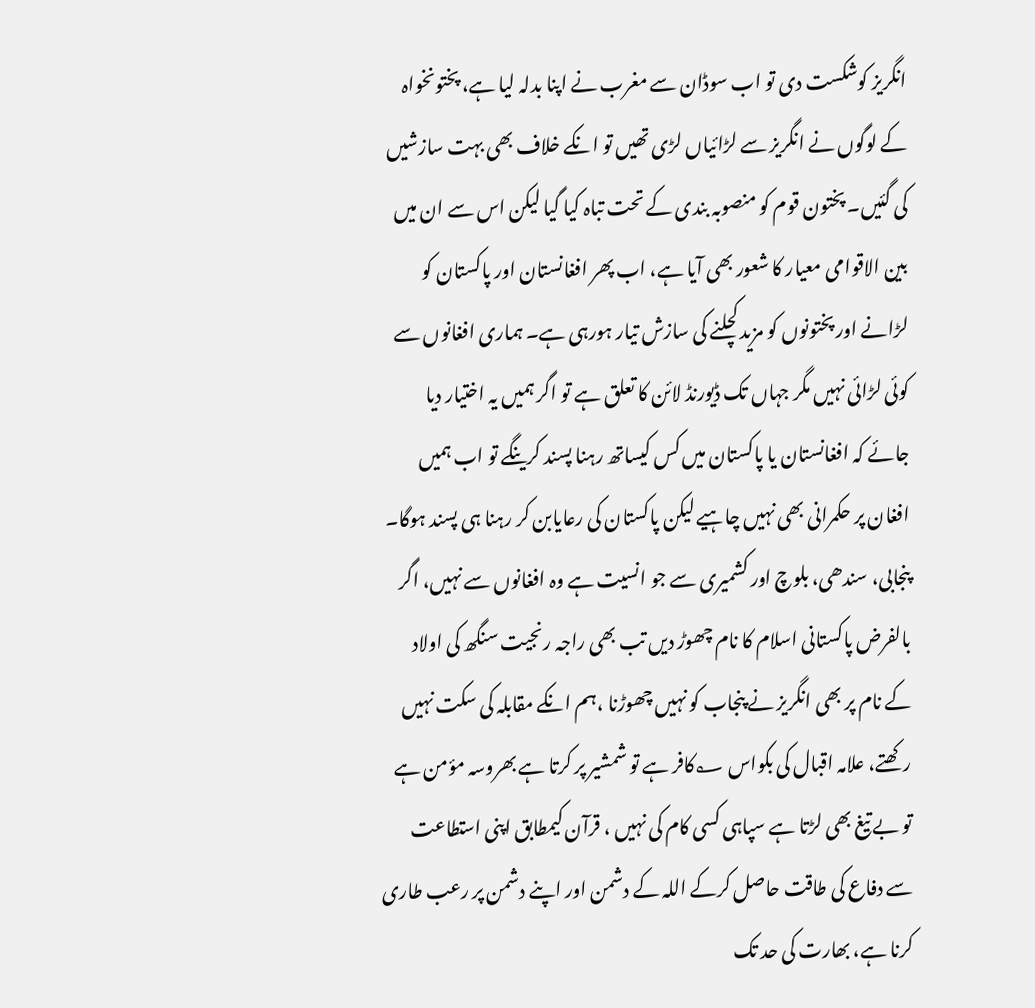انگریز کوشکست دی تو اب سوڈان سے مغرب نے اپنا بدلہ لیا ہے، پختونخواہ کے لوگوں نے انگریز سے لڑائیاں لڑی تھیں تو انکے خلاف بھی بہت سازشیں کی گئیں۔ پختون قوم کو منصوبہ بندی کے تحت تباہ کیا گیا لیکن اس سے ان میں بین الاقوامی معیار کا شعور بھی آیا ہے، اب پھر افغانستان اور پاکستان کو لڑانے اور پختونوں کو مزید کچلنے کی سازش تیار ہورہی ہے۔ ہماری افغانوں سے کوئی لڑائی نہیں مگر جہاں تک ڈیورنڈ لائن کا تعلق ہے تو اگر ہمیں یہ اختیار دیا جائے کہ افغانستان یا پاکستان میں کس کیساتھ رہنا پسند کرینگے تو اب ہمیں افغان پر حکمرانی بھی نہیں چاہیے لیکن پاکستان کی رعایابن کر رہنا ہی پسند ہوگا۔ پنجابی، سندھی، بلوچ اور کشمیری سے جو انسیت ہے وہ افغانوں سے نہیں، اگر بالفرض پاکستانی اسلام کا نام چھوڑ دیں تب بھی راجہ رنجیت سنگھ کی اولاد کے نام پر بھی انگریز نے پنجاب کو نہیں چھوڑنا ،ہم انکے مقابلہ کی سکت نہیں رکھتے، علامہ اقبال کی بکواس ؂کافر ہے تو شمشیر پر کرتا ہے بھروسہ مؤمن ہے تو بے تیغ بھی لڑتا ہے سپاہی کسی کام کی نہیں ، قرآن کیمطابق اپنی استطاعت سے دفاع کی طاقت حاصل کرکے اللہ کے دشمن اور اپنے دشمن پر رعب طاری کرنا ہے، بھارت کی حد تک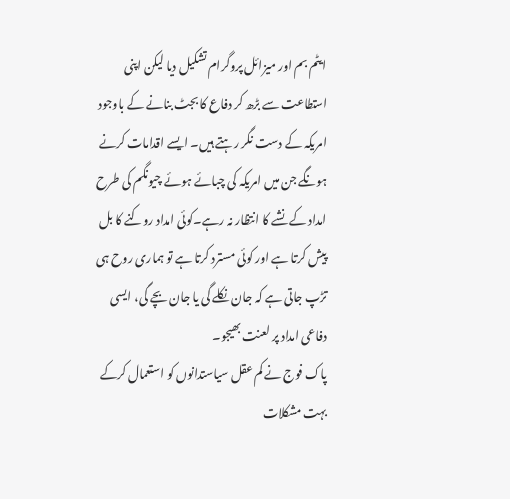ایٹم بم اور میزائل پروگرام تشکیل دیا لیکن اپنی استطاعت سے بڑھ کر دفاع کا بجٹ بنانے کے باوجود امریکہ کے دست نگر رہتے ہیں۔ ایسے اقدامات کرنے ہونگے جن میں امریکہ کی چبائے ہوئے چیونگم کی طرح امداد کے نشے کا انتظار نہ رہے۔کوئی امداد روکنے کا بل پیش کرتا ہے اور کوئی مسترد کرتا ہے تو ہماری روح ہی تڑپ جاتی ہے کہ جان نکلے گی یا جان بچے گی، ایسی دفاعی امداد پر لعنت بھیجو۔
پاک فوج نے کم عقل سیاستدانوں کو استعمال کرکے بہت مشکلات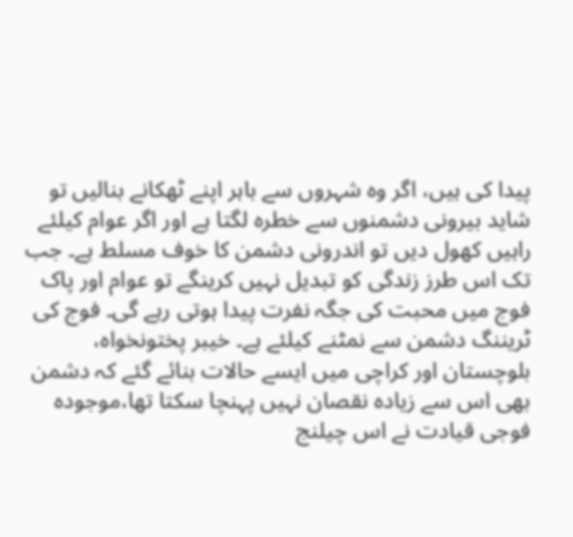پیدا کی ہیں، اگر وہ شہروں سے باہر اپنے ٹھکانے بنالیں تو شاید بیرونی دشمنوں سے خطرہ لگتا ہے اور اگر عوام کیلئے راہیں کھول دیں تو اندرونی دشمن کا خوف مسلط ہے۔ جب تک اس طرز زندگی کو تبدیل نہیں کرینگے تو عوام اور پاک فوج میں محبت کی جگہ نفرت پیدا ہوتی رہے گی۔ فوج کی ٹریننگ دشمن سے نمٹنے کیلئے ہے۔ خیبر پختونخواہ، بلوچستان اور کراچی میں ایسے حالات بنائے گئے کہ دشمن بھی اس سے زیادہ نقصان نہیں پہنچا سکتا تھا،موجودہ فوجی قیادت نے اس چیلنج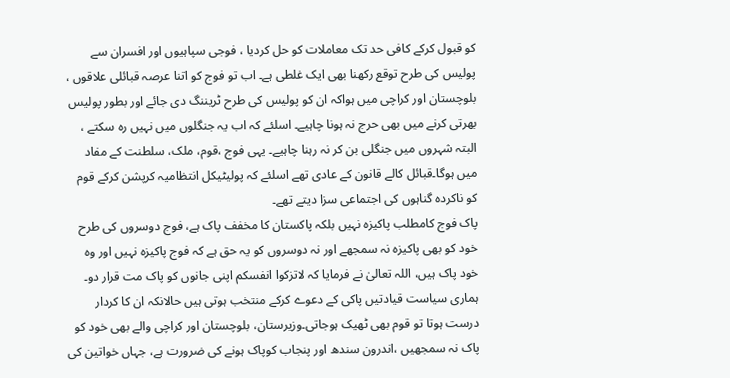کو قبول کرکے کافی حد تک معاملات کو حل کردیا ، فوجی سپاہیوں اور افسران سے پولیس کی طرح توقع رکھنا بھی ایک غلطی ہے۔ اب تو فوج کو اتنا عرصہ قبائلی علاقوں ، بلوچستان اور کراچی میں ہواکہ ان کو پولیس کی طرح ٹریننگ دی جائے اور بطور پولیس بھرتی کرنے میں بھی حرج نہ ہونا چاہیے۔ اسلئے کہ اب یہ جنگلوں میں نہیں رہ سکتے ، البتہ شہروں میں جنگلی بن کر نہ رہنا چاہیے۔ یہی فوج ،قوم، ملک، سلطنت کے مفاد میں ہوگا۔قبائل کالے قانون کے عادی تھے اسلئے کہ پولیٹیکل انتظامیہ کرپشن کرکے قوم کو ناکردہ گناہوں کی اجتماعی سزا دیتے تھے۔
پاک فوج کامطلب پاکیزہ نہیں بلکہ پاکستان کا مخفف پاک ہے، فوج دوسروں کی طرح خود کو بھی پاکیزہ نہ سمجھے اور نہ دوسروں کو یہ حق ہے کہ فوج پاکیزہ نہیں اور وہ خود پاک ہیں، اللہ تعالیٰ نے فرمایا کہ لاتزکوا انفسکم اپنی جانوں کو پاک مت قرار دو۔ ہماری سیاست قیادتیں پاکی کے دعوے کرکے منتخب ہوتی ہیں حالانکہ ان کا کردار درست ہوتا تو قوم بھی ٹھیک ہوجاتی۔وزیرستان، بلوچستان اور کراچی والے بھی خود کو پاک نہ سمجھیں ،اندرون سندھ اور پنجاب کوپاک ہونے کی ضرورت ہے، جہاں خواتین کی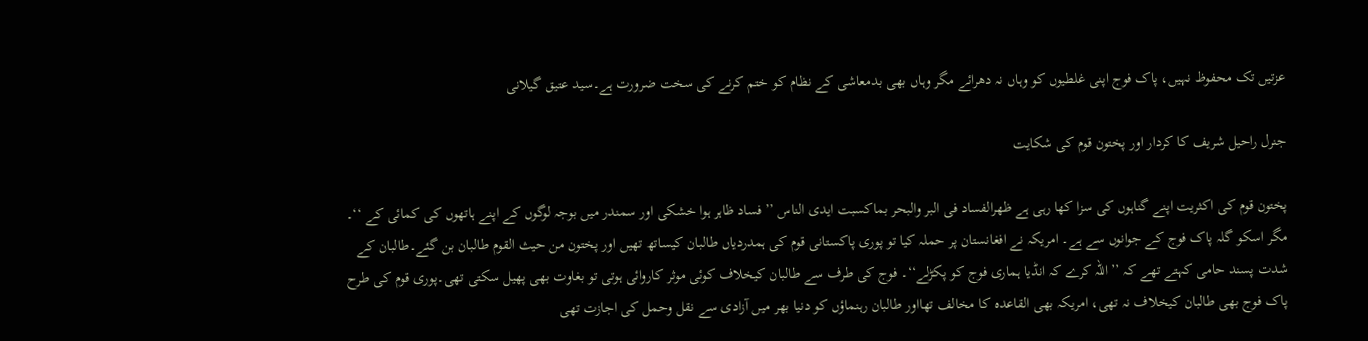عزتیں تک محفوظ نہیں، پاک فوج اپنی غلطیوں کو وہاں نہ دھرائے مگر وہاں بھی بدمعاشی کے نظام کو ختم کرنے کی سخت ضرورت ہے۔سید عتیق گیلانی

جنرل راحیل شریف کا کردار اور پختون قوم کی شکایت

پختون قوم کی اکثریت اپنے گناہوں کی سزا کھا رہی ہے ظھرالفساد فی البر والبحر بماکسبت ایدی الناس ’’ فساد ظاہر ہوا خشکی اور سمندر میں بوجہ لوگوں کے اپنے ہاتھوں کی کمائی کے ‘‘۔ مگر اسکو گلہ پاک فوج کے جوانوں سے ہے۔ امریکہ نے افغانستان پر حملہ کیا تو پوری پاکستانی قوم کی ہمدردیاں طالبان کیساتھ تھیں اور پختون من حیث القوم طالبان بن گئے۔طالبان کے شدت پسند حامی کہتے تھے کہ ’’ اللہ کرے کہ انڈیا ہماری فوج کو پکڑلے‘‘۔ فوج کی طرف سے طالبان کیخلاف کوئی موثر کاروائی ہوتی تو بغاوت بھی پھیل سکتی تھی۔پوری قوم کی طرح پاک فوج بھی طالبان کیخلاف نہ تھی، امریکہ بھی القاعدہ کا مخالف تھااور طالبان رہنماؤں کو دنیا بھر میں آزادی سے نقل وحمل کی اجازت تھی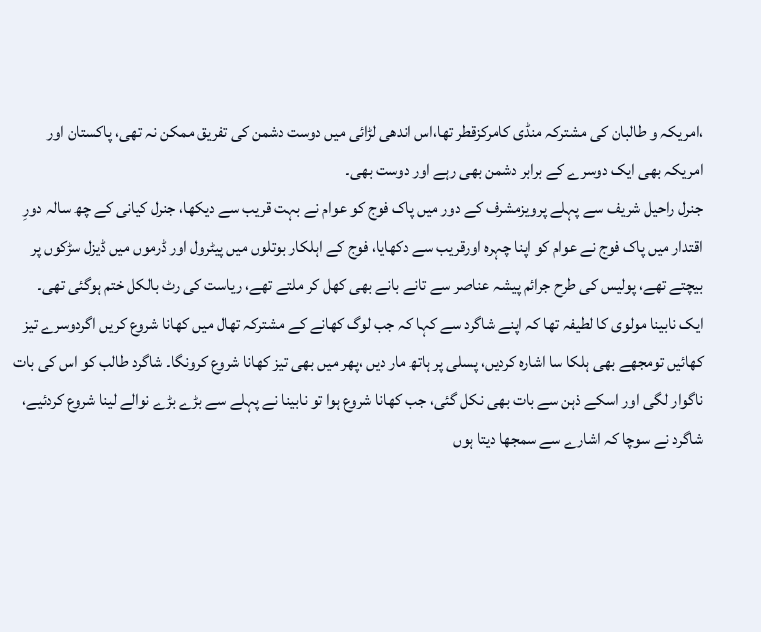،امریکہ و طالبان کی مشترکہ منڈی کامرکزقطر تھا،اس اندھی لڑائی میں دوست دشمن کی تفریق ممکن نہ تھی، پاکستان اور امریکہ بھی ایک دوسرے کے برابر دشمن بھی رہے اور دوست بھی۔
جنرل راحیل شریف سے پہلے پرویزمشرف کے دور میں پاک فوج کو عوام نے بہت قریب سے دیکھا، جنرل کیانی کے چھ سالہ دورِ اقتدار میں پاک فوج نے عوام کو اپنا چہرہ اورقریب سے دکھایا، فوج کے اہلکار بوتلوں میں پیٹرول اور ڈرموں میں ڈیزل سڑکوں پر بیچتے تھے، پولیس کی طرح جرائم پیشہ عناصر سے تانے بانے بھی کھل کر ملتے تھے، ریاست کی رٹ بالکل ختم ہوگئی تھی۔ ایک نابینا مولوی کا لطیفہ تھا کہ اپنے شاگرد سے کہا کہ جب لوگ کھانے کے مشترکہ تھال میں کھانا شروع کریں اگردوسرے تیز کھائیں تومجھے بھی ہلکا سا اشارہ کردیں، پسلی پر ہاتھ مار دیں ،پھر میں بھی تیز کھانا شروع کرونگا۔ شاگرد طالب کو اس کی بات ناگوار لگی اور اسکے ذہن سے بات بھی نکل گئی، جب کھانا شروع ہوا تو نابینا نے پہلے سے بڑے بڑے نوالے لینا شروع کردئیے، شاگرد نے سوچا کہ اشارے سے سمجھا دیتا ہوں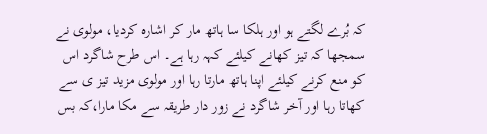کہ بُرے لگتے ہو اور ہلکا سا ہاتھ مار کر اشارہ کردیا، مولوی نے سمجھا کہ تیز کھانے کیلئے کہہ رہا ہے۔ اس طرح شاگرد اس کو منع کرنے کیلئے اپنا ہاتھ مارتا رہا اور مولوی مزید تیز ی سے کھاتا رہا اور آخر شاگرد نے زور دار طریقہ سے مکا مارا،کہ بس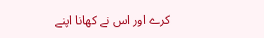کرے اور اس نے کھانا اپنے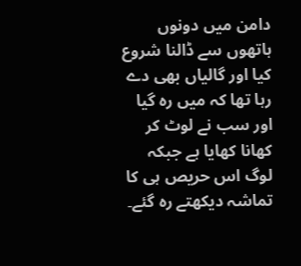دامن میں دونوں ہاتھوں سے ڈالنا شروع کیا اور گالیاں بھی دے رہا تھا کہ میں رہ گیا اور سب نے لوٹ کر کھانا کھایا ہے جبکہ لوگ اس حریص ہی کا تماشہ دیکھتے رہ گئے۔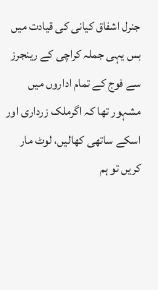جنرل اشفاق کیانی کی قیادت میں بس یہی جملہ کراچی کے رینجرز سے فوج کے تمام اداروں میں مشہور تھا کہ اگرملک زرداری اور اسکے ساتھی کھالیں، لوٹ مار کریں تو ہم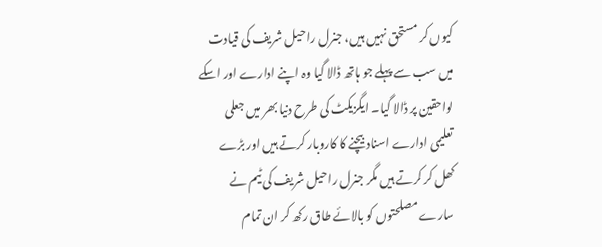کیوں کر مستحق نہیں ہیں، جنرل راحیل شریف کی قیادت میں سب سے پہلے جو ہاتھ ڈالا گیا وہ اپنے ادارے اور اسکے لواحقین پر ڈالا گیا۔ ایگزیکٹ کی طرح دنیا بھر میں جعلی تعلیمی ادارے اسناد بیچنے کا کاروبار کرتے ہیں اور بڑے کھل کر کرتے ہیں مگر جنرل راحیل شریف کی ٹیم نے سارے مصلحتوں کو بالائے طاق رکھ کر ان تمام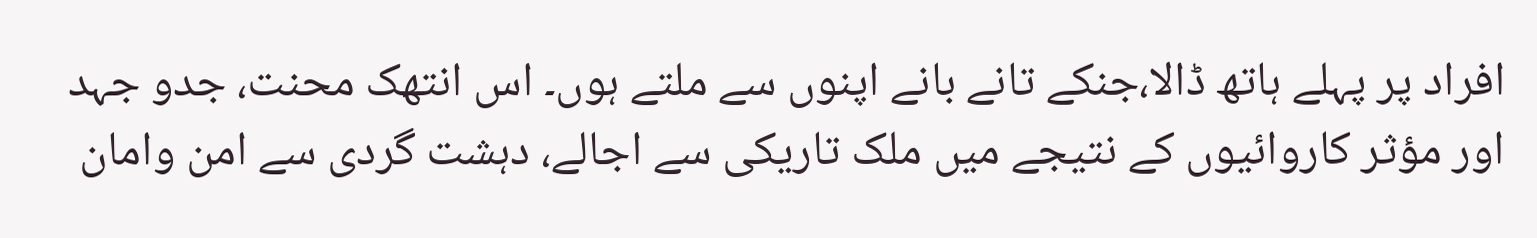افراد پر پہلے ہاتھ ڈالا،جنکے تانے بانے اپنوں سے ملتے ہوں۔ اس انتھک محنت، جدو جہد اور مؤثر کاروائیوں کے نتیجے میں ملک تاریکی سے اجالے، دہشت گردی سے امن وامان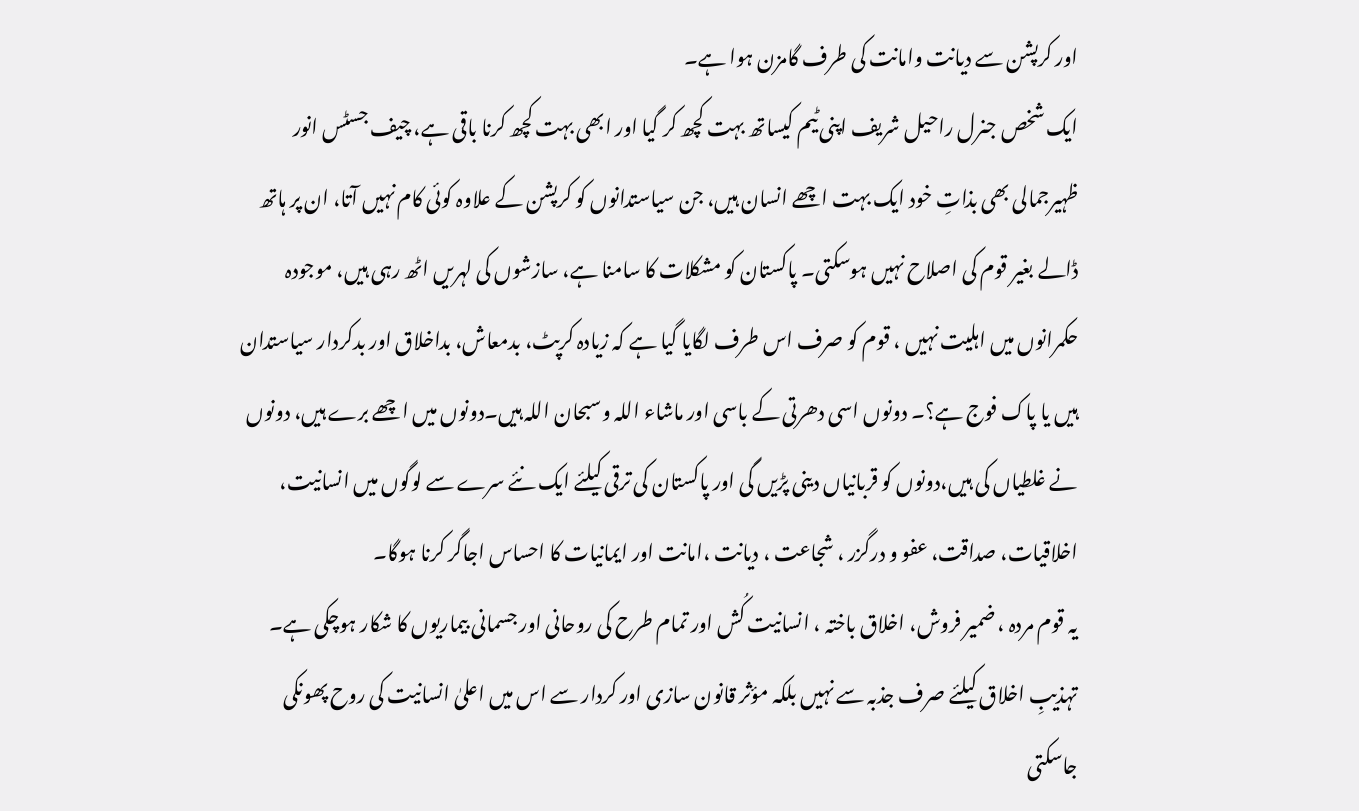اور کرپشن سے دیانت وامانت کی طرف گامزن ہوا ہے۔
ایک شخص جنرل راحیل شریف اپنی ٹیم کیساتھ بہت کچھ کر گیا اور ابھی بہت کچھ کرنا باقی ہے، چیف جسٹس انور ظہیرجمالی بھی بذاتِ خود ایک بہت اچھے انسان ہیں، جن سیاستدانوں کو کرپشن کے علاوہ کوئی کام نہیں آتا، ان پر ہاتھ ڈالے بغیر قوم کی اصلاح نہیں ہوسکتی۔ پاکستان کو مشکلات کا سامنا ہے، سازشوں کی لہریں اٹھ رہی ہیں، موجودہ حکمرانوں میں اہلیت نہیں ، قوم کو صرف اس طرف لگایا گیا ہے کہ زیادہ کرپٹ، بدمعاش، بداخلاق اور بدکردار سیاستدان ہیں یا پاک فوج ہے؟۔ دونوں اسی دھرتی کے باسی اور ماشاء اللہ وسبحان اللہ ہیں۔دونوں میں اچھے برے ہیں، دونوں نے غلطیاں کی ہیں،دونوں کو قربانیاں دینی پڑیں گی اور پاکستان کی ترقی کیلئے ایک نئے سرے سے لوگوں میں انسانیت، اخلاقیات، صداقت، عفو و درگزر ، شجاعت ، دیانت ،امانت اور ایمانیات کا احساس اجاگر کرنا ہوگا۔
یہ قوم مردہ ، ضمیر فروش، اخلاق باختہ ، انسانیت کُش اور تمام طرح کی روحانی اور جسمانی بیماریوں کا شکار ہوچکی ہے۔ تہذیبِ اخلاق کیلئے صرف جذبہ سے نہیں بلکہ مؤثر قانون سازی اور کردار سے اس میں اعلیٰ انسانیت کی روح پھونکی جاسکتی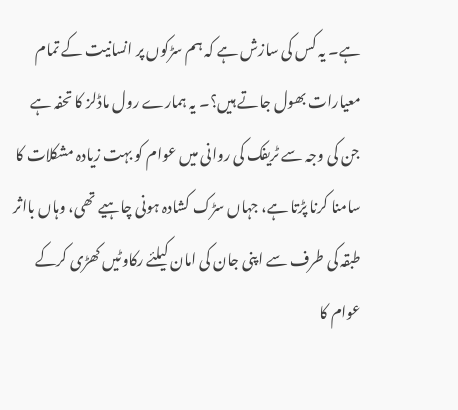ہے۔ یہ کس کی سازش ہے کہ ہم سڑکوں پر انسانیت کے تمام معیارات بھول جاتے ہیں؟۔ یہ ہمارے رول ماڈلز کا تحفہ ہے جن کی وجہ سے ٹریفک کی روانی میں عوام کو بہت زیادہ مشکلات کا سامنا کرنا پڑتا ہے، جہاں سڑک کشادہ ہونی چاہیے تھی، وہاں بااثر طبقہ کی طرف سے اپنی جان کی امان کیلئے رکاوٹیں کھڑی کرکے عوام کا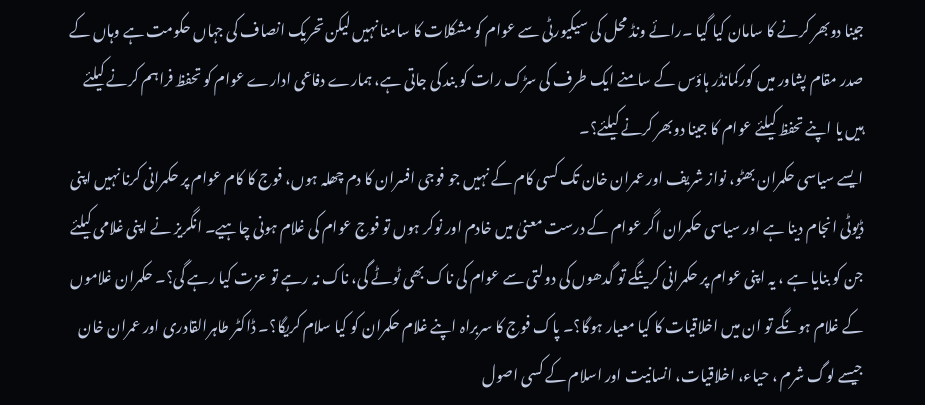جینا دوبھر کرنے کا سامان کیا گیا ۔رائے ونڈ محل کی سیکیورٹی سے عوام کو مشکلات کا سامنا نہیں لیکن تحریک انصاف کی جہاں حکومت ہے وہاں کے صدر مقام پشاور میں کورکمانڈر ہاؤس کے سامنے ایک طرف کی سڑک رات کو بند کی جاتی ہے، ہمارے دفاعی ادارے عوام کو تحفظ فراہم کرنے کیلئے ہیں یا اپنے تحفظ کیلئے عوام کا جینا دوبھر کرنے کیلئے؟۔
ایسے سیاسی حکمران بھٹو، نواز شریف اور عمران خان تک کسی کام کے نہیں جو فوجی افسران کا دم چھلہ ہوں، فوج کا کام عوام پر حکمرانی کرنا نہیں اپنی ڈیوٹی انجام دینا ہے اور سیاسی حکمران اگر عوام کے درست معنیٰ میں خادم اور نوکر ہوں تو فوج عوام کی غلام ہونی چاہیے۔ انگریز نے اپنی غلامی کیلئے جن کو بنایا ہے ، یہ اپنی عوام پر حکمرانی کرینگے تو گدھوں کی دولتی سے عوام کی ناک بھی ٹوٹے گی، ناک نہ رہے تو عزت کیا رہے گی؟۔ حکمران غلاموں کے غلام ہونگے تو ان میں اخلاقیات کا کیا معیار ہوگا؟۔ پاک فوج کا سربراہ اپنے غلام حکمران کو کیا سلام کریگا؟۔ ڈاکٹر طاہرالقادری اور عمران خان جیسے لوگ شرم ، حیاء، اخلاقیات، انسانیت اور اسلام کے کسی اصول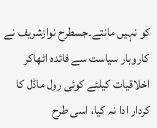کو نہیں مانتے۔جسطرح نوازشریف نے کاروبار سیاست سے فائدہ اٹھاکر اخلاقیات کیلئے کوئی رول ماڈل کا کردار ادا نہ کیا، اسی طرح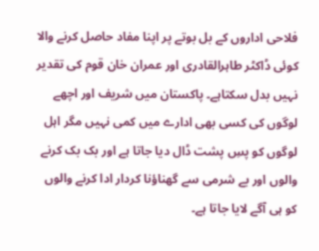فلاحی اداروں کے بل بوتے پر اپنا مفاد حاصل کرنے والا کوئی ڈاکٹر طاہرالقادری اور عمران خان قوم کی تقدیر نہیں بدل سکتاہے۔ پاکستان میں شریف اور اچھے لوگوں کی کسی بھی ادارے میں کمی نہیں مگر اہل لوگوں کو پسِ پشت ڈال دیا جاتا ہے اور بک بک کرنے والوں اور بے شرمی سے گھناؤنا کردار ادا کرنے والوں کو ہی آگے لایا جاتا ہے۔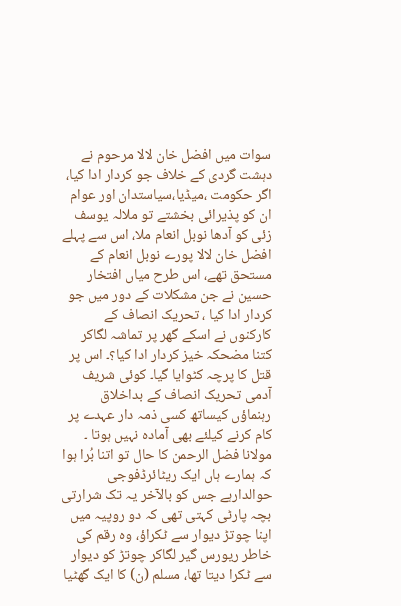سوات میں افضل خان لالا مرحوم نے دہشت گردی کے خلاف جو کردار ادا کیا، اگر حکومت ،میڈیا،سیاستدان اور عوام ان کو پذیرائی بخشتے تو ملالہ یوسف زئی کو آدھا نوبل انعام ملا، اس سے پہلے افضل خان لالا پورے نوبل انعام کے مستحق تھے، اس طرح میاں افتخار حسین نے جن مشکلات کے دور میں جو کردار ادا کیا ، تحریک انصاف کے کارکنوں نے اسکے گھر پر تماشہ لگاکر کتنا مضحکہ خیز کردار ادا کیا؟۔ اس پر قتل کا پرچہ کٹوایا گیا۔ کوئی شریف آدمی تحریک انصاف کے بداخلاق رہنماؤں کیساتھ کسی ذمہ دار عہدے پر کام کرنے کیلئے بھی آمادہ نہیں ہوتا ۔ مولانا فضل الرحمن کا حال تو اتنا بُرا ہوا کہ ہمارے ہاں ایک ریٹائرڈفوجی حوالدارہے جس کو بالآخر یہ تک شرارتی بچہ پارٹی کہتی تھی کہ دو روپیہ میں اپنا چوتڑ دیوار سے ٹکراؤ، وہ رقم کی خاطر ریورس گیر لگاکر چوتڑ کو دیوار سے ٹکرا دیتا تھا، مسلم (ن) کا ایک گھٹیا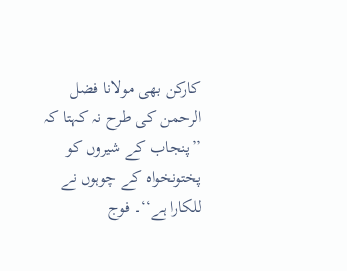کارکن بھی مولانا فضل الرحمن کی طرح نہ کہتا کہ ’’پنجاب کے شیروں کو پختونخواہ کے چوہوں نے للکارا ہے‘‘۔ فوج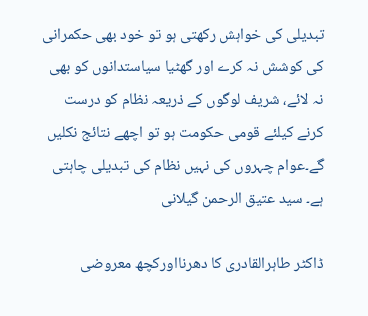تبدیلی کی خواہش رکھتی ہو تو خود بھی حکمرانی کی کوشش نہ کرے اور گھٹیا سیاستدانوں کو بھی نہ لائے، شریف لوگوں کے ذریعہ نظام کو درست کرنے کیلئے قومی حکومت ہو تو اچھے نتائج نکلیں گے۔عوام چہروں کی نہیں نظام کی تبدیلی چاہتی ہے۔ سید عتیق الرحمن گیلانی

ڈاکٹر طاہرالقادری کا دھرنااورکچھ معروضی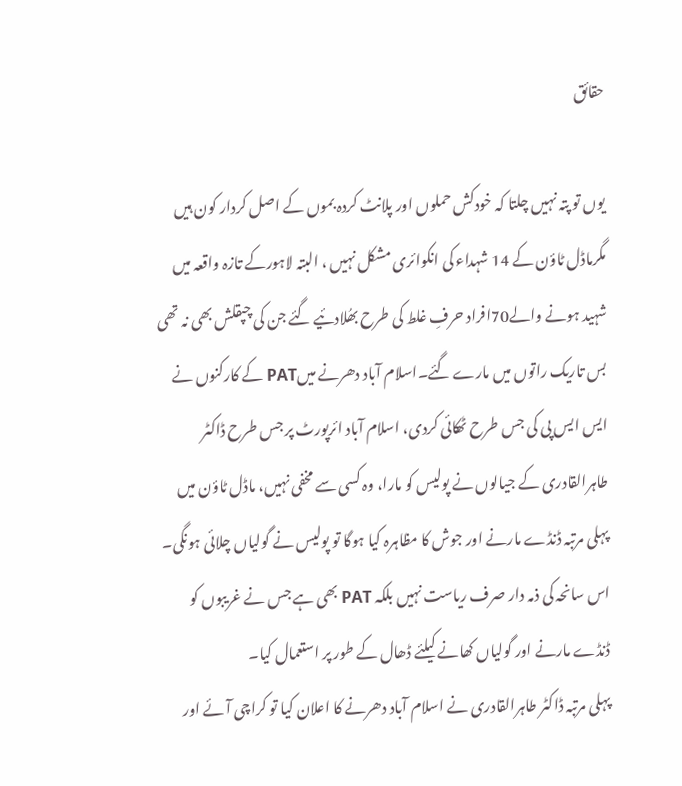حقائق

یوں تو پتہ نہیں چلتا کہ خودکش حملوں اور پلانٹ کردہ بموں کے اصل کردار کون ہیں مگرماڈل ٹاؤن کے 14 شہداء کی انکوائری مشکل نہیں ، البتہ لاہورکے تازہ واقعہ میں شہید ہونے والے70افراد حرفِ غلط کی طرح بھُلادئیے گئے جن کی چپقلش بھی نہ تھی بس تاریک راتوں میں مارے گئے۔اسلام آباد دھرنے میںPAT کے کارکنوں نے ایس ایس پی کی جس طرح ٹھکائی کردی، اسلام آباد ائرپورٹ پر جس طرح ڈاکٹر طاہرالقادری کے جیالوں نے پولیس کو مارا، وہ کسی سے مخفی نہیں، ماڈل ٹاؤن میں پہلی مرتبہ ڈنڈے مارنے اور جوش کا مظاہرہ کیا ہوگا تو پولیس نے گولیاں چلائی ہونگی۔ اس سانحہ کی ذمہ دار صرف ریاست نہیں بلکہ PAT بھی ہے جس نے غریبوں کو ڈنڈے مارنے اور گولیاں کھانے کیلئے ڈھال کے طور پر استعمال کیا۔
پہلی مرتبہ ڈاکٹر طاہرالقادری نے اسلام آباد دھرنے کا اعلان کیا تو کراچی آئے اور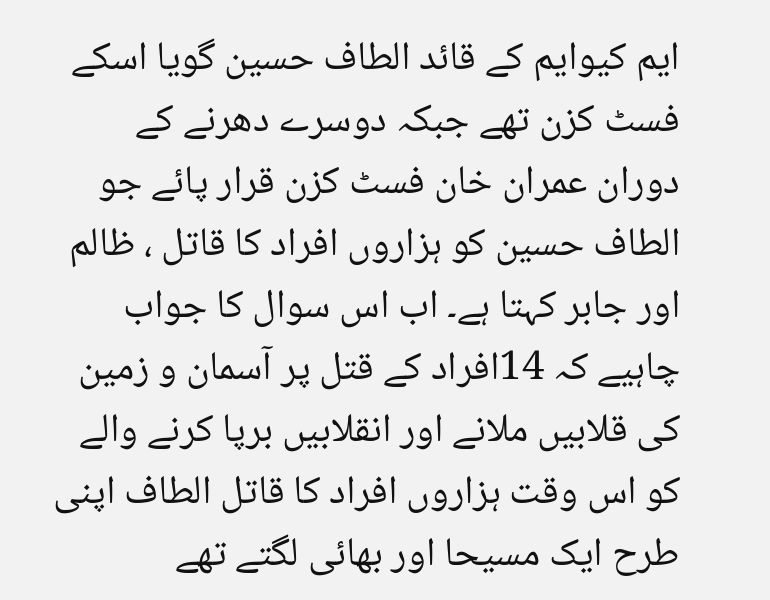ایم کیوایم کے قائد الطاف حسین گویا اسکے فسٹ کزن تھے جبکہ دوسرے دھرنے کے دوران عمران خان فسٹ کزن قرار پائے جو الطاف حسین کو ہزاروں افراد کا قاتل ، ظالم اور جابر کہتا ہے۔ اب اس سوال کا جواب چاہیے کہ 14افراد کے قتل پر آسمان و زمین کی قلابیں ملانے اور انقلابیں برپا کرنے والے کو اس وقت ہزاروں افراد کا قاتل الطاف اپنی طرح ایک مسیحا اور بھائی لگتے تھے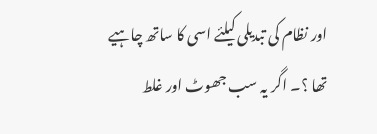اور نظام کی تبدیلی کیلئے اسی کا ساتھ چاہیے تھا ؟۔ اگر یہ سب جھوٹ اور غلط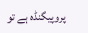پروپیگنڈہ ہے تو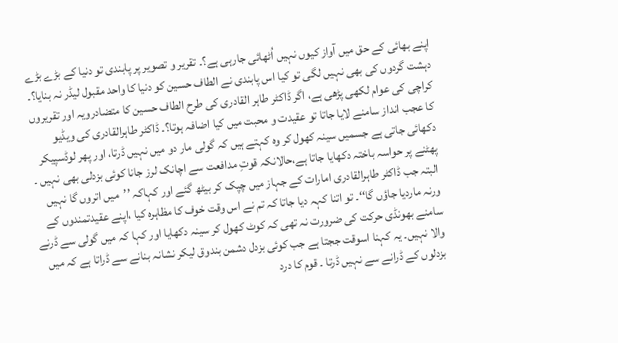اپنے بھائی کے حق میں آواز کیوں نہیں اُٹھائی جارہی ہے؟۔ تقریر و تصویر پر پابندی تو دنیا کے بڑے بڑے دہشت گردوں کی بھی نہیں لگی تو کیا اس پابندی نے الطاف حسین کو دنیا کا واحد مقبول لیڈر نہ بنایا؟۔ کراچی کی عوام لکھی پڑھی ہے، اگر ڈاکٹر طاہر القادری کی طرح الطاف حسین کا متضادرویہ اور تقریروں کا عجب انداز سامنے لایا جاتا تو عقیدت و محبت میں کیا اضافہ ہوتا؟۔ ڈاکٹر طاہرالقادری کی ویڈیو دکھائی جاتی ہے جسمیں سینہ کھول کر وہ کہتے ہیں کہ گولی مار دو میں نہیں ڈرتا، اور پھر لوڈسپیکر پھٹنے پر حواسہ باختہ دکھایا جاتا ہے،حالانکہ قوتِ مدافعت سے اچانک لرز جانا کوئی بزدلی بھی نہیں ۔
البتہ جب ڈاکٹر طاہرالقادری امارات کے جہاز میں چپک کر بیٹھ گئے اور کہاکہ ’’میں اتروں گا نہیں ورنہ ماردیا جاؤں گا‘‘۔ تو اتنا کہہ دیا جاتا کہ تم نے اس وقت خوف کا مظاہرہ کیا ،اپنے عقیدتمندوں کے سامنے بھونڈی حرکت کی ضرورت نہ تھی کہ کوٹ کھول کر سینہ دکھایا اور کہا کہ میں گولی سے ڈرنے والا نہیں۔ یہ کہنا اسوقت ججتا ہے جب کوئی بزدل دشمن بندوق لیکر نشانہ بنانے سے ڈراتا ہے کہ میں بزدلوں کے ڈرانے سے نہیں ڈرتا ۔ قوم کا درد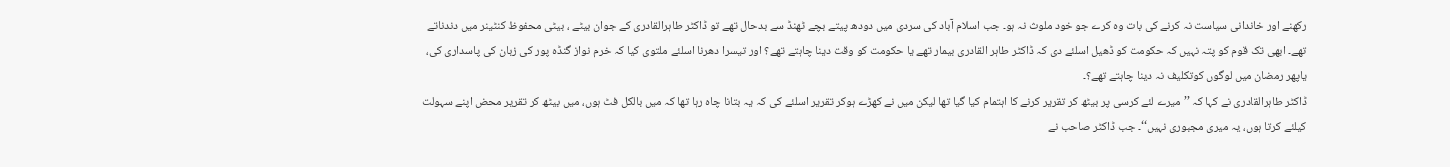رکھنے اور خاندانی سیاست نہ کرنے کی بات وہ کرے جو خود ملوث نہ ہو۔ جب اسلام آباد کی سردی میں دودھ پیتے بچے ٹھنڈ سے بدحال تھے تو ڈاکٹر طاہرالقادری کے جوان بیٹے ، بیٹی محفوظ کنٹینر میں دندناتے تھے۔ ابھی تک قوم کو پتہ نہیں کہ حکومت کو ڈھیل اسلئے دی کہ ڈاکٹر طاہر القادری بیمار تھے یا حکومت کو وقت دینا چاہتے تھے؟ اور تیسرا دھرنا اسلئے ملتوی کیا کہ خرم نواز گنڈہ پور کی زبان کی پاسداری کی، یاپھر رمضان میں لوگوں کوتکلیف نہ دینا چاہتے تھے؟۔
ڈاکٹر طاہرالقادری نے کہا کہ ’’میرے لئے کرسی پر بیٹھ کر تقریر کرنے کا اہتمام کیا گیا تھا لیکن میں نے کھڑے ہوکر تقریر اسلئے کی کہ یہ بتانا چاہ رہا تھا کہ میں بالکل فٹ ہوں، میں بیٹھ کر تقریر محض اپنے سہولت کیلئے کرتا ہوں، یہ میری مجبوری نہیں‘‘۔ جب ڈاکٹر صاحب نے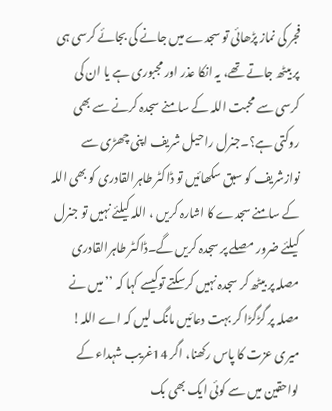فجر کی نماز پڑھائی تو سجدے میں جانے کی بجائے کرسی ہی پر بیٹھ جاتے تھے، یہ انکا عذر اور مجبوری ہے یا ان کی کرسی سے محبت اللہ کے سامنے سجدہ کرنے سے بھی روکتی ہے؟۔جنرل راحیل شریف اپنی چھڑی سے نوازشریف کو سبق سکھائیں تو ڈاکٹر طاہرالقادری کو بھی اللہ کے سامنے سجدے کا اشارہ کریں ، اللہ کیلئے نہیں تو جنرل کیلئے ضرور مصلے پر سجدہ کریں گے۔ڈاکٹر طاہرالقادری مصلہ پر بیٹھ کر سجدہ نہیں کرسکتے توکیسے کہا کہ ’’میں نے مصلہ پر گڑگڑا کر بہت دعائیں مانگ لیں کہ اے اللہ! میری عزت کا پاس رکھنا، اگر 14غریب شہداء کے لواحقین میں سے کوئی ایک بھی بک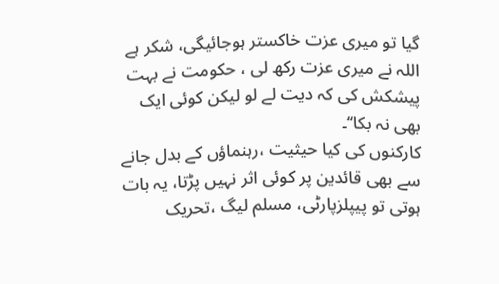گیا تو میری عزت خاکستر ہوجائیگی، شکر ہے اللہ نے میری عزت رکھ لی ، حکومت نے بہت پیشکش کی کہ دیت لے لو لیکن کوئی ایک بھی نہ بکا‘‘۔
کارکنوں کی کیا حیثیت ،رہنماؤں کے بدل جانے سے بھی قائدین پر کوئی اثر نہیں پڑتا، یہ بات ہوتی تو پیپلزپارٹی، مسلم لیگ ،تحریک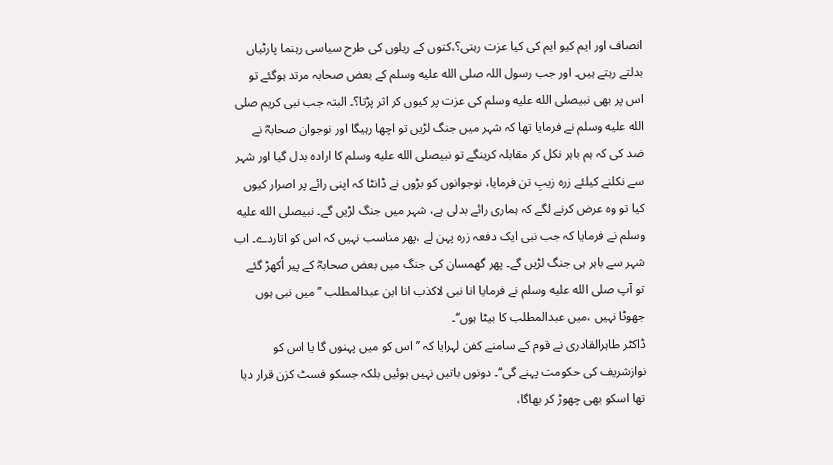انصاف اور ایم کیو ایم کی کیا عزت رہتی؟،کتوں کے ریلوں کی طرح سیاسی رہنما پارٹیاں بدلتے رہتے ہیں۔ اور جب رسول اللہ صلى الله عليه وسلم کے بعض صحابہ مرتد ہوگئے تو اس پر بھی نبیصلى الله عليه وسلم کی عزت پر کیوں کر اثر پڑتا؟۔ البتہ جب نبی کریم صلى الله عليه وسلم نے فرمایا تھا کہ شہر میں جنگ لڑیں تو اچھا رہیگا اور نوجوان صحابہؓ نے ضد کی کہ ہم باہر نکل کر مقابلہ کرینگے تو نبیصلى الله عليه وسلم کا ارادہ بدل گیا اور شہر سے نکلنے کیلئے زرہ زیبِ تن فرمایا، نوجوانوں کو بڑوں نے ڈانٹا کہ اپنی رائے پر اصرار کیوں کیا تو وہ عرض کرنے لگے کہ ہماری رائے بدلی ہے، شہر میں جنگ لڑیں گے۔ نبیصلى الله عليه وسلم نے فرمایا کہ جب نبی ایک دفعہ زرہ پہن لے ،پھر مناسب نہیں کہ اس کو اتاردے۔ اب شہر سے باہر ہی جنگ لڑیں گے۔ پھر گھمسان کی جنگ میں بعض صحابہؓ کے پیر اُکھڑ گئے تو آپ صلى الله عليه وسلم نے فرمایا انا نبی لاکذب انا ابن عبدالمطلب ’’ میں نبی ہوں جھوٹا نہیں ،میں عبدالمطلب کا بیٹا ہوں‘‘۔
ڈاکٹر طاہرالقادری نے قوم کے سامنے کفن لہرایا کہ ’’ اس کو میں پہنوں گا یا اس کو نوازشریف کی حکومت پہنے گی‘‘۔ دونوں باتیں نہیں ہوئیں بلکہ جسکو فسٹ کزن قرار دیا تھا اسکو بھی چھوڑ کر بھاگا،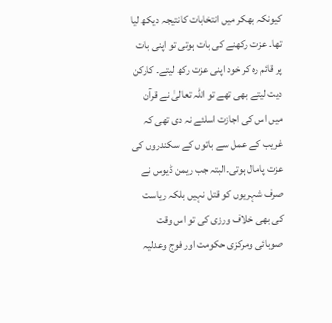کیونکہ بھکر میں انتخابات کانتیجہ دیکھ لیا تھا۔ عزت رکھنے کی بات ہوتی تو اپنی بات پر قائم رہ کر خود اپنی عزت رکھ لیتے۔ کارکن دیت لیتے بھی تھے تو اللہ تعالیٰ نے قرآن میں اس کی اجازت اسلئے نہ دی تھی کہ غریب کے عمل سے باتوں کے سکندروں کی عزت پامال ہوتی۔البتہ جب ریمن ڈیوس نے صرف شہریوں کو قتل نہیں بلکہ ریاست کی بھی خلاف ورزی کی تو اس وقت صوبائی ومرکزی حکومت اور فوج وعدلیہ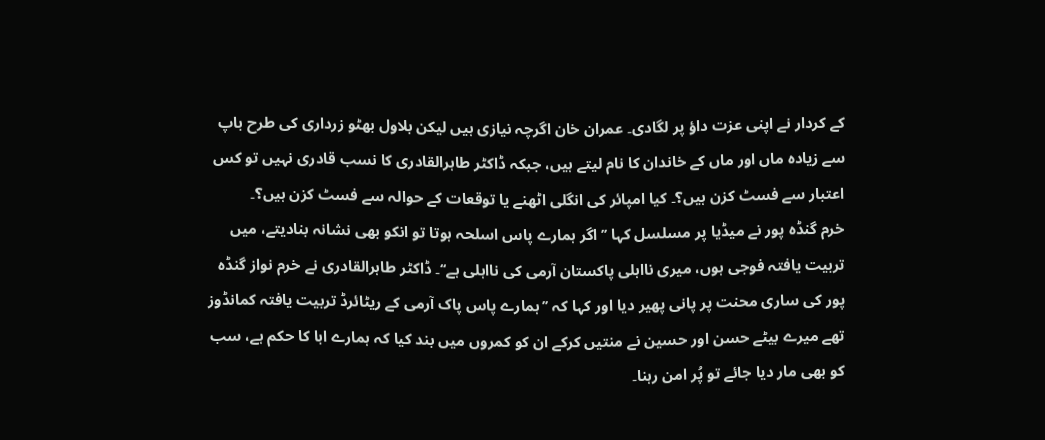کے کردار نے اپنی عزت داؤ پر لگادی۔ عمران خان اگرچہ نیازی ہیں لیکن بلاول بھٹو زرداری کی طرح باپ سے زیادہ ماں اور ماں کے خاندان کا نام لیتے ہیں، جبکہ ڈاکٹر طاہرالقادری کا نسب قادری نہیں تو کس اعتبار سے فسٹ کزن ہیں؟۔ کیا امپائر کی انگلی اٹھنے یا توقعات کے حوالہ سے فسٹ کزن ہیں؟۔
خرم گنڈہ پور نے میڈیا پر مسلسل کہا ’’ اگر ہمارے پاس اسلحہ ہوتا تو انکو بھی نشانہ بنادیتے، میں تربیت یافتہ فوجی ہوں، میری نااہلی پاکستان آرمی کی نااہلی ہے‘‘۔ ڈاکٹر طاہرالقادری نے خرم نواز گنڈہ پور کی ساری محنت پر پانی پھیر دیا اور کہا کہ ’’ہمارے پاس پاک آرمی کے ریٹائرڈ تربیت یافتہ کمانڈوز تھے میرے بیٹے حسن اور حسین نے منتیں کرکے ان کو کمروں میں بند کیا کہ ہمارے ابا کا حکم ہے، سب کو بھی مار دیا جائے تو پُر امن رہنا۔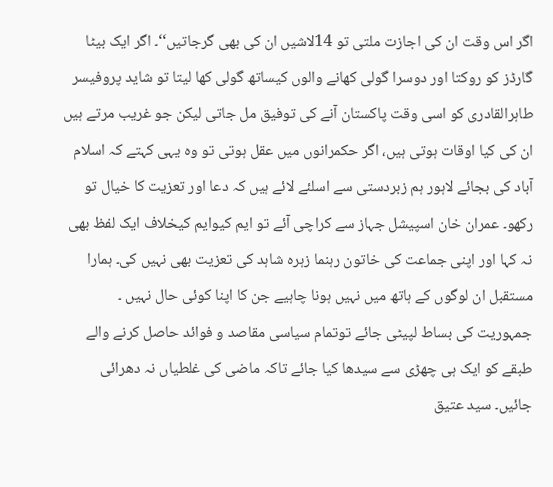اگر اس وقت ان کی اجازت ملتی تو 14لاشیں ان کی بھی گرجاتیں‘‘۔ اگر ایک بیٹا گارڈز کو روکتا اور دوسرا گولی کھانے والوں کیساتھ گولی کھا لیتا تو شاید پروفیسر طاہرالقادری کو اسی وقت پاکستان آنے کی توفیق مل جاتی لیکن جو غریب مرتے ہیں ان کی کیا اوقات ہوتی ہیں، اگر حکمرانوں میں عقل ہوتی تو وہ یہی کہتے کہ اسلام آباد کی بجائے لاہور ہم زبردستی سے اسلئے لائے ہیں کہ دعا اور تعزیت کا خیال تو رکھو۔ عمران خان اسپیشل جہاز سے کراچی آئے تو ایم کیوایم کیخلاف ایک لفظ بھی نہ کہا اور اپنی جماعت کی خاتون رہنما زہرہ شاہد کی تعزیت بھی نہیں کی۔ ہمارا مستقبل ان لوگوں کے ہاتھ میں نہیں ہونا چاہیے جن کا اپنا کوئی حال نہیں ۔
جمہوریت کی بساط لپیٹی جائے توتمام سیاسی مقاصد و فوائد حاصل کرنے والے طبقے کو ایک ہی چھڑی سے سیدھا کیا جائے تاکہ ماضی کی غلطیاں نہ دھرائی جائیں۔ سید عتیق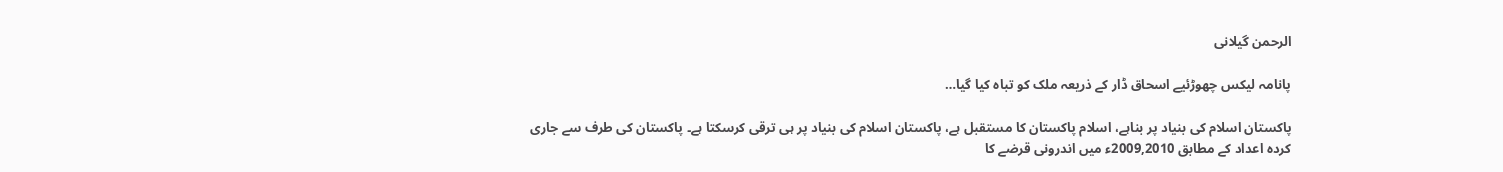الرحمن گیلانی

پانامہ لیکس چھوڑئیے اسحاق ڈار کے ذریعہ ملک کو تباہ کیا گیا…

پاکستان اسلام کی بنیاد پر بناہے، اسلام پاکستان کا مستقبل ہے، پاکستان اسلام کی بنیاد پر ہی ترقی کرسکتا ہے۔ پاکستان کی طرف سے جاری کردہ اعداد کے مطابق 2009,2010ء میں اندرونی قرضے کا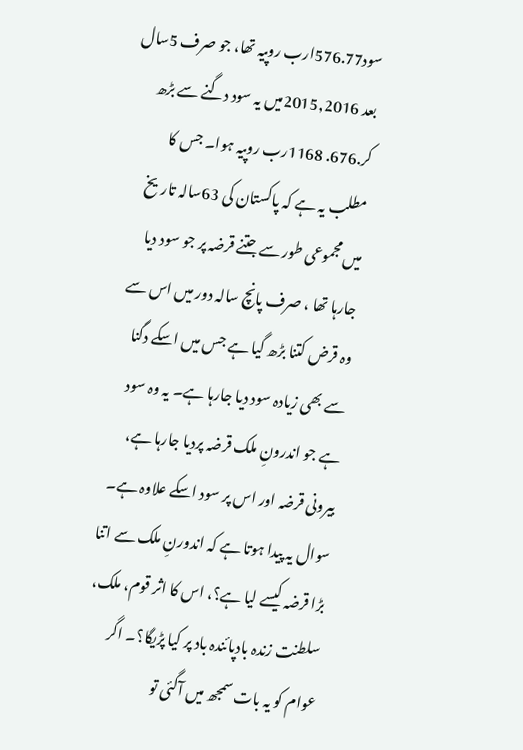سود576.77ارب روپیہ تھا، جو صرف 5سال بعد 2015,2016میں یہ سود دگنے سے بڑھ کر.676. 1168رب روپیہ ہوا۔ جس کا مطلب یہ ہے کہ پاکستان کی 63سالہ تاریخ میں مجموعی طور سے جتنے قرضہ پر جو سود دیا جارہا تھا ، صرف پانچ سالہ دور میں اس سے وہ قرض کتنا بڑھ گیا ہے جس میں اسکے دگنا سے بھی زیادہ سود دیا جارہا ہے۔ یہ وہ سود ہے جو اندرونِ ملک قرضہ پردیا جارہا ہے، بیرونی قرضہ اور اس پر سود اسکے علاوہ ہے۔
سوال یہ پیدا ہوتا ہے کہ اندورنِ ملک سے اتنا بڑا قرضہ کیسے لیا ہے؟، اس کا اثر قوم، ملک، سلطنت زندہ بادپائندہ باد پر کیا پڑیگا؟۔ اگر عوام کو یہ بات سمجھ میں آگئی تو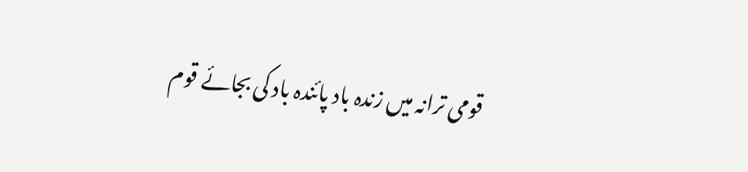قومی ترانہ میں زندہ باد پائندہ باد کی بجائے قوم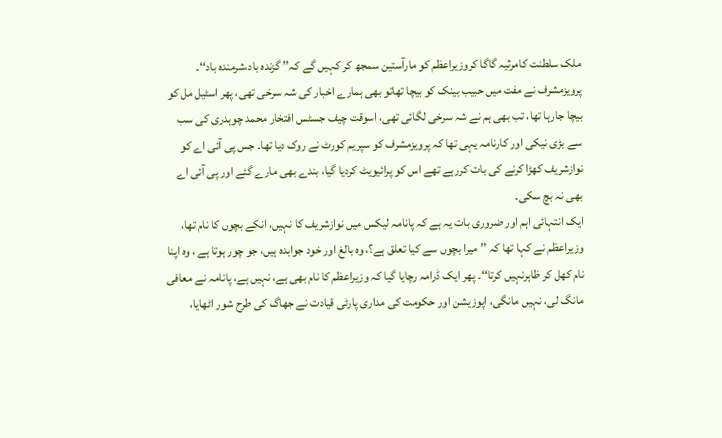ملک سلطنت کامرثیہ گاگا کروزیراعظم کو مارآستین سمجھ کر کہیں گے کہ’’ گزندہ باد،شرمندہ باد‘‘۔ پرویزمشرف نے مفت میں حبیب بینک کو بیچا تھاتو بھی ہمارے اخبار کی شہ سرخی تھی، پھر اسٹیل مل کو بیچا جارہا تھا، تب بھی ہم نے شہ سرخی لگائی تھی، اسوقت چیف جسٹس افتخار محمد چوہدری کی سب سے بڑی نیکی اور کارنامہ یہی تھا کہ پرویزمشرف کو سپریم کورٹ نے روک دیا تھا۔ جس پی آئی اے کو نوازشریف کھڑا کرنے کی بات کررہے تھے اس کو پرائیویٹ کردیا گیا، بندے بھی مارے گئے اور پی آئی اے بھی نہ بچ سکی۔
ایک انتہائی اہم اور ضروری بات یہ ہے کہ پانامہ لیکس میں نوازشریف کا نہیں، انکے بچوں کا نام تھا، وزیراعظم نے کہا تھا کہ ’’ میرا بچوں سے کیا تعلق ہے؟، وہ بالغ اور خود جوابدہ ہیں، جو چور ہوتا ہے ، وہ اپنا نام کھل کر ظاہرنہیں کرتا‘‘۔ پھر ایک ڈرامہ رچایا گیا کہ وزیراعظم کا نام بھی ہے، نہیں ہے، پانامہ نے معافی مانگ لی، نہیں مانگی، اپوزیشن اور حکومت کی مداری پارٹی قیادت نے جھاگ کی طرح شور اٹھایا،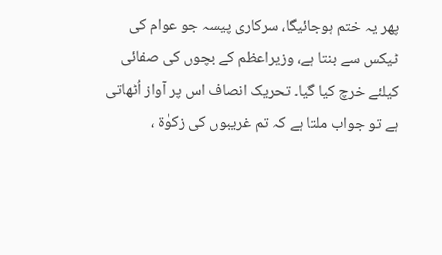پھر یہ ختم ہوجائیگا، سرکاری پیسہ جو عوام کی ٹیکس سے بنتا ہے، وزیراعظم کے بچوں کی صفائی کیلئے خرچ کیا گیا۔ تحریک انصاف اس پر آواز اُٹھاتی ہے تو جواب ملتا ہے کہ تم غریبوں کی زکوٰۃ ،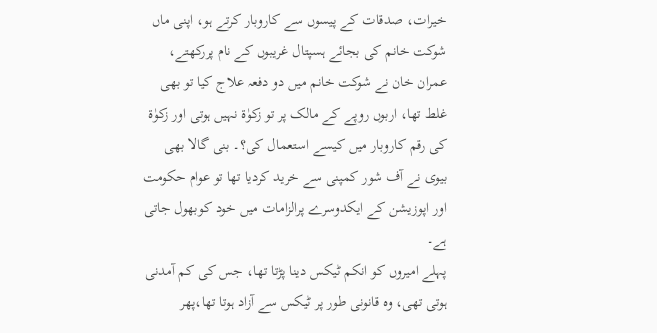خیرات، صدقات کے پیسوں سے کاروبار کرتے ہو، اپنی ماں شوکت خانم کی بجائے ہسپتال غریبوں کے نام پررکھتے، عمران خان نے شوکت خانم میں دو دفعہ علاج کیا تو بھی غلط تھا، اربوں روپے کے مالک پر تو زکوٰۃ نہیں ہوتی اور زکوٰۃ کی رقم کاروبار میں کیسے استعمال کی؟۔ بنی گالا بھی بیوی نے آف شور کمپنی سے خرید کردیا تھا تو عوام حکومت اور اپوزیشن کے ایکدوسرے پرالزامات میں خود کوبھول جاتی ہے۔
پہلے امیروں کو انکم ٹیکس دینا پڑتا تھا، جس کی کم آمدنی ہوتی تھی، وہ قانونی طور پر ٹیکس سے آزاد ہوتا تھا،پھر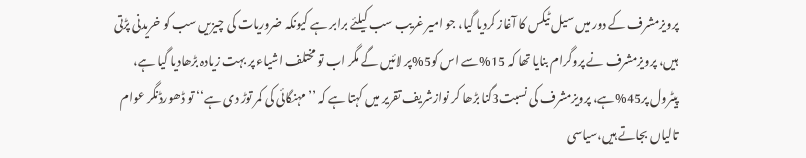پرویزمشرف کے دور میں سیل ٹیکس کا آغاز کردیا گیا، جو امیر غریب سب کیلئے برابر ہے کیونکہ ضروریات کی چیزیں سب کو خریدنی پڑتی ہیں، پرویزمشرف نے پروگرام بنایا تھا کہ 15%سے اس کو5%پر لائیں گے مگر اب تو مختلف اشیاء پر بہت زیادہ بڑھادیا گیا ہے، پیٹرول پر45%ہے، پرویزمشرف کی نسبت3گنا بڑھا کر نوازشریف تقریر میں کہتا ہے کہ ’’مہنگائی کی کمر توڑ دی ہے‘‘ تو ڈھورڈنگر عوام تالیاں بجاتے ہیں،سیاسی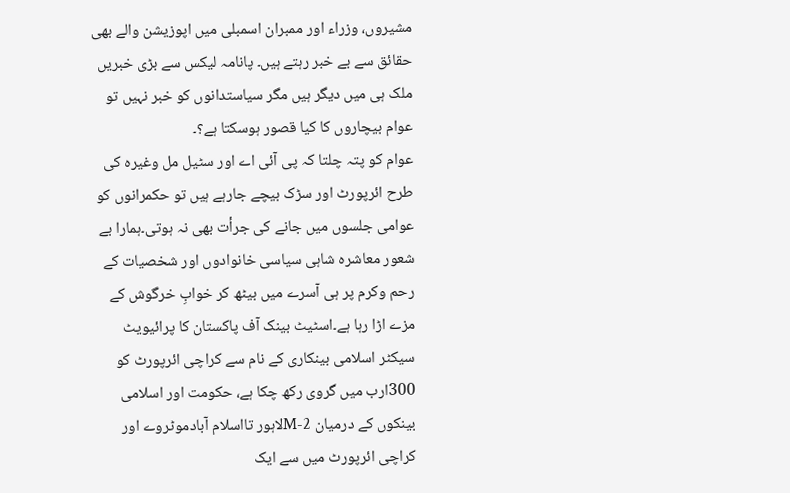مشیروں، وزراء اور ممبران اسمبلی میں اپوزیشن والے بھی حقائق سے بے خبر رہتے ہیں۔ پانامہ لیکس سے بڑی خبریں ملک ہی میں دیگر ہیں مگر سیاستدانوں کو خبر نہیں تو عوام بیچاروں کا کیا قصور ہوسکتا ہے؟۔
عوام کو پتہ چلتا کہ پی آئی اے اور سٹیل مل وغیرہ کی طرح ائرپورٹ اور سڑک بیچے جارہے ہیں تو حکمرانوں کو عوامی جلسوں میں جانے کی جرأت بھی نہ ہوتی۔ہمارا بے شعور معاشرہ شاہی سیاسی خانوادوں اور شخصیات کے رحم وکرم پر ہی آسرے میں بیٹھ کر خوابِ خرگوش کے مزے اڑا رہا ہے۔اسٹیٹ بینک آف پاکستان کا پرائیویٹ سیکٹر اسلامی بینکاری کے نام سے کراچی ائرپورٹ کو 300ارب میں گروی رکھ چکا ہے، حکومت اور اسلامی بینکوں کے درمیان M-2لاہور تااسلام آبادموٹروے اور کراچی ائرپورٹ میں سے ایک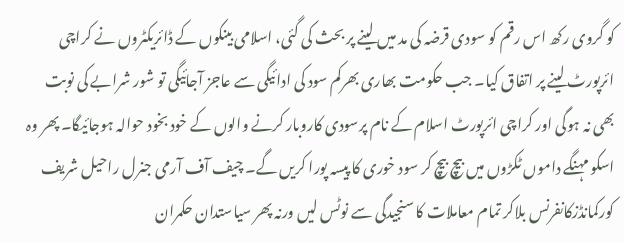کو گروی رکھ اس رقم کو سودی قرضہ کی مد میں لینے پر بحث کی گئی، اسلامی بینکوں کے ڈائریکٹروں نے کراچی ائرپورٹ لینے پر اتفاق کیا۔ جب حکومت بھاری بھرکم سود کی ادائیگی سے عاجز آجائیگی تو شور شرابے کی نوبت بھی نہ ہوگی اور کراچی ائرپورٹ اسلام کے نام پرسودی کاروبار کرنے والوں کے خود بخود حوالہ ہوجائیگا۔ پھر وہ اسکو مہنگے داموں ٹکڑوں میں بیچ بیچ کر سود خوری کا پیسہ پورا کریں گے۔ چیف آف آرمی جنرل راحیل شریف کورکمانڈزکانفرنس بلاکر تمام معاملات کا سنجیدگی سے نوٹس لیں ورنہ پھر سیاستدان حکمران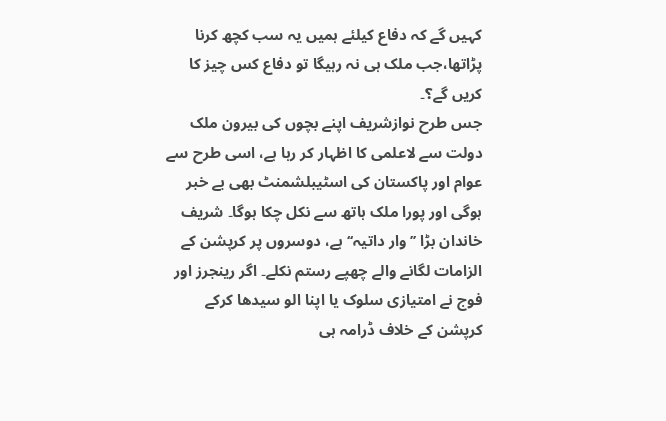کہیں گے کہ دفاع کیلئے ہمیں یہ سب کچھ کرنا پڑاتھا،جب ملک ہی نہ رہیگا تو دفاع کس چیز کا کریں گے؟۔
جس طرح نوازشریف اپنے بچوں کی بیرون ملک دولت سے لاعلمی کا اظہار کر رہا ہے، اسی طرح سے عوام اور پاکستان کی اسٹیبلشمنٹ بھی بے خبر ہوگی اور پورا ملک ہاتھ سے نکل چکا ہوگا۔ شریف خاندان بڑا ’’وار داتیہ‘‘ ہے، دوسروں پر کرپشن کے الزامات لگانے والے چھپے رستم نکلے۔ اگر رینجرز اور فوج نے امتیازی سلوک یا اپنا الو سیدھا کرکے کرپشن کے خلاف ڈرامہ ہی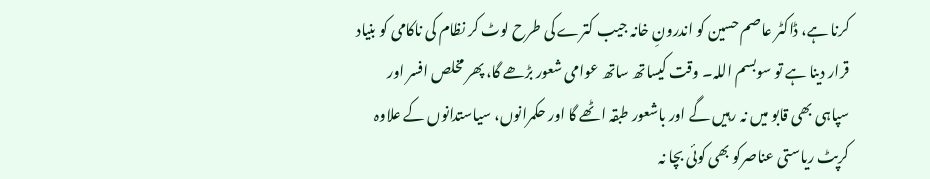کرنا ہے، ڈاکٹر عاصم حسین کو اندرونِ خانہ جیب کترے کی طرح لوٹ کر نظام کی ناکامی کو بنیاد قرار دینا ہے تو سوبسم اللہ۔ وقت کیساتھ ساتھ عوامی شعور بڑھے گا، پھر مخلص افسر اور سپاہی بھی قابو میں نہ رہیں گے اور باشعور طبقہ اٹھے گا اور حکمرانوں، سیاستدانوں کے علاوہ کرپٹ ریاستی عناصرکو بھی کوئی بچا نہ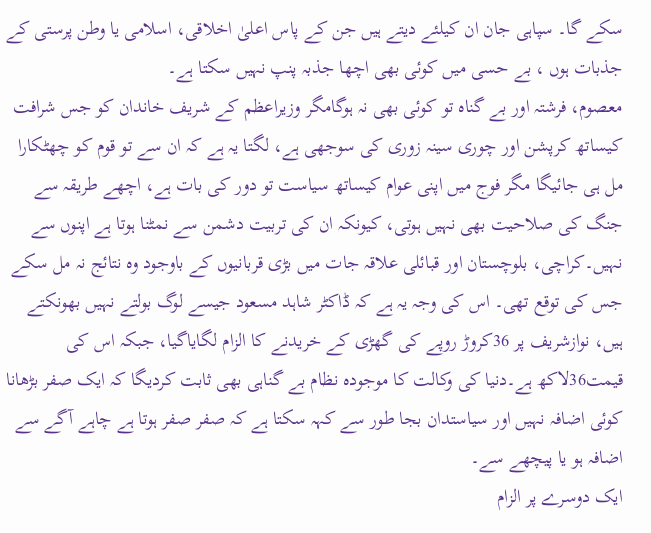سکے گا۔ سپاہی جان ان کیلئے دیتے ہیں جن کے پاس اعلیٰ اخلاقی، اسلامی یا وطن پرستی کے جذبات ہوں ، بے حسی میں کوئی بھی اچھا جذبہ پنپ نہیں سکتا ہے۔
معصوم، فرشتہ اور بے گناہ تو کوئی بھی نہ ہوگامگر وزیراعظم کے شریف خاندان کو جس شرافت کیساتھ کرپشن اور چوری سینہ زوری کی سوجھی ہے، لگتا یہ ہے کہ ان سے تو قوم کو چھٹکارا مل ہی جائیگا مگر فوج میں اپنی عوام کیساتھ سیاست تو دور کی بات ہے، اچھے طریقہ سے جنگ کی صلاحیت بھی نہیں ہوتی، کیونکہ ان کی تربیت دشمن سے نمٹنا ہوتا ہے اپنوں سے نہیں۔کراچی، بلوچستان اور قبائلی علاقہ جات میں بڑی قربانیوں کے باوجود وہ نتائج نہ مل سکے جس کی توقع تھی۔ اس کی وجہ یہ ہے کہ ڈاکٹر شاہد مسعود جیسے لوگ بولتے نہیں بھونکتے ہیں، نوازشریف پر 36کروڑ روپے کی گھڑی کے خریدنے کا الزام لگایاگیا، جبکہ اس کی قیمت36لاکھ ہے۔دنیا کی وکالت کا موجودہ نظام بے گناہی بھی ثابت کردیگا کہ ایک صفر بڑھانا کوئی اضافہ نہیں اور سیاستدان بجا طور سے کہہ سکتا ہے کہ صفر صفر ہوتا ہے چاہے آگے سے اضافہ ہو یا پیچھے سے۔
ایک دوسرے پر الزام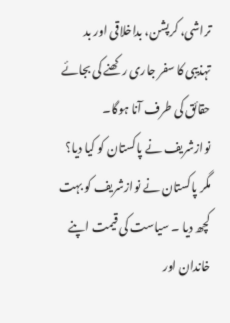تراشی، کرپشن، بداخلاقی اور بد تہذیبی کا سفر جاری رکھنے کی بجائے حقائق کی طرف آنا ہوگا۔ نوازشریف نے پاکستان کو کیا دیا؟ مگر پاکستان نے نوازشریف کو بہت کچھ دیا ۔ سیاست کی قیمت اپنے خاندان اور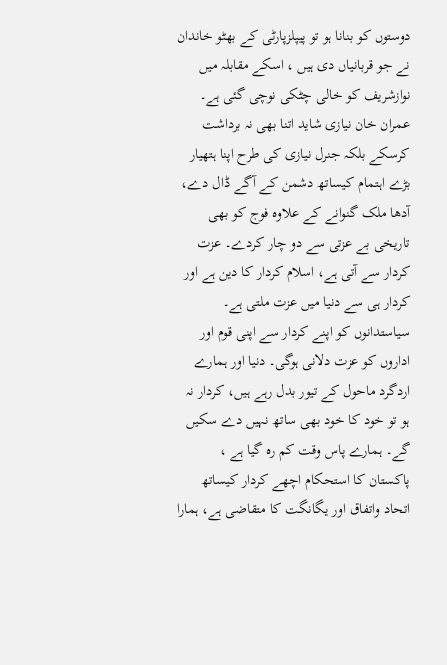دوستوں کو بنانا ہو تو پیپلزپارٹی کے بھٹو خاندان نے جو قربانیاں دی ہیں ، اسکے مقابلہ میں نوازشریف کو خالی چٹکی نوچی گئی ہے۔ عمران خان نیازی شاید اتنا بھی نہ برداشت کرسکے بلکہ جنرل نیازی کی طرح اپنا ہتھیار بڑے اہتمام کیساتھ دشمن کے آگے ڈال دے، آدھا ملک گنوانے کے علاوہ فوج کو بھی تاریخی بے عزتی سے دو چار کردے۔ عزت کردار سے آتی ہے، اسلام کردار کا دین ہے اور کردار ہی سے دنیا میں عزت ملتی ہے۔ سیاستدانوں کو اپنے کردار سے اپنی قوم اور اداروں کو عزت دلانی ہوگی۔ دنیا اور ہمارے اردگرد ماحول کے تیور بدل رہے ہیں، کردار نہ ہو تو خود کا خود بھی ساتھ نہیں دے سکیں گے۔ ہمارے پاس وقت کم رہ گیا ہے ، پاکستان کا استحکام اچھے کردار کیساتھ اتحاد واتفاق اور یگانگت کا متقاضی ہے، ہمارا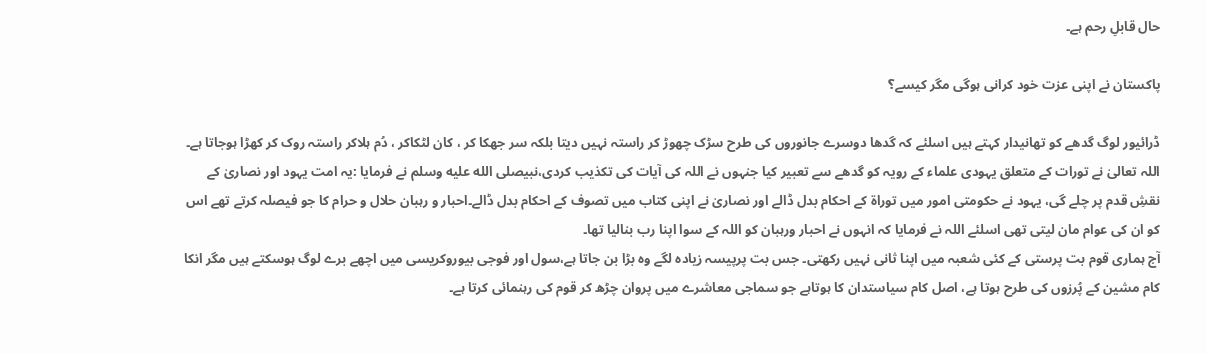حال قابلِ رحم ہے۔

پاکستان نے اپنی عزت خود کرانی ہوگی مگر کیسے؟

ڈرائیور لوگ گدھے کو تھانیدار کہتے ہیں اسلئے کہ گدھا دوسرے جانوروں کی طرح سڑک چھوڑ کر راستہ نہیں دیتا بلکہ سر جھکا کر ، کان لٹکاکر ، دُم ہلاکر راستہ روک کر کھڑا ہوجاتا ہے۔ اللہ تعالیٰ نے تورات کے متعلق یہودی علماء کے رویہ کو گدھے سے تعبیر کیا جنہوں نے اللہ کی آیات کی تکذیب کردی،نبیصلى الله عليه وسلم نے فرمایا :یہ امت یہود اور نصاریٰ کے نقشِ قدم پر چلے گی، یہود نے حکومتی امور میں توراۃ کے احکام بدل ڈالے اور نصاریٰ نے اپنی کتاب میں تصوف کے احکام بدل ڈالے۔احبار و رہبان حلال و حرام کا جو فیصلہ کرتے تھے اس کو ان کی عوام مان لیتی تھی اسلئے اللہ نے فرمایا کہ انہوں نے احبار ورہبان کو اللہ کے سوا اپنا رب بنالیا تھا۔
آج ہماری قوم بت پرستی کے کئی شعبہ میں اپنا ثانی نہیں رکھتی۔ جس بت پرپیسہ زیادہ لگے وہ بڑا بن جاتا ہے،سول اور فوجی بیوروکریسی میں اچھے برے لوگ ہوسکتے ہیں مگر انکا کام مشین کے پُرزوں کی طرح ہوتا ہے، اصل کام سیاستدان کا ہوتاہے جو سماجی معاشرے میں پروان چڑھ کر قوم کی رہنمائی کرتا ہے۔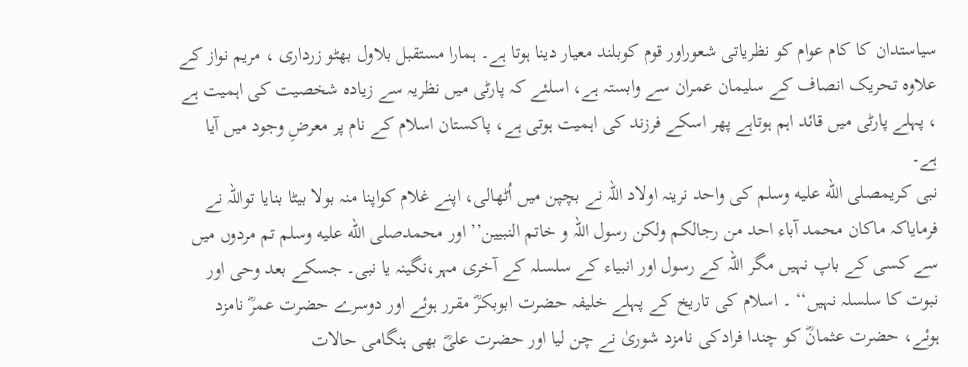سیاستدان کا کام عوام کو نظریاتی شعوراور قوم کوبلند معیار دینا ہوتا ہے۔ ہمارا مستقبل بلاول بھٹو زرداری ، مریم نواز کے علاوہ تحریک انصاف کے سلیمان عمران سے وابستہ ہے، اسلئے کہ پارٹی میں نظریہ سے زیادہ شخصیت کی اہمیت ہے ، پہلے پارٹی میں قائد اہم ہوتاہے پھر اسکے فرزند کی اہمیت ہوتی ہے، پاکستان اسلام کے نام پر معرضِ وجود میں آیا ہے۔
نبی کریمصلى الله عليه وسلم کی واحد نرینہ اولاد اللہ نے بچپن میں اُٹھالی، اپنے غلام کواپنا منہ بولا بیٹا بنایا تواللہ نے فرمایاکہ ماکان محمد آباء احد من رجالکم ولکن رسول اللہ و خاتم النبیین’’ اور محمدصلى الله عليه وسلم تم مردوں میں سے کسی کے باپ نہیں مگر اللہ کے رسول اور انبیاء کے سلسلہ کے آخری مہر،نگینہ یا نبی۔ جسکے بعد وحی اور نبوت کا سلسلہ نہیں‘‘ ۔ اسلام کی تاریخ کے پہلے خلیفہ حضرت ابوبکرؓ مقرر ہوئے اور دوسرے حضرت عمرؓ نامزد ہوئے، حضرت عثمانؓ کو چندا فرادکی نامزد شوریٰ نے چن لیا اور حضرت علیؓ بھی ہنگامی حالات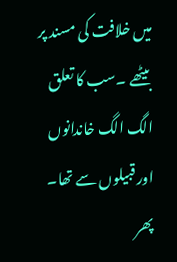میں خلافت کی مسند پر بیٹھے ۔سب کا تعلق الگ الگ خاندانوں اور قبیلوں سے تھا۔ پھر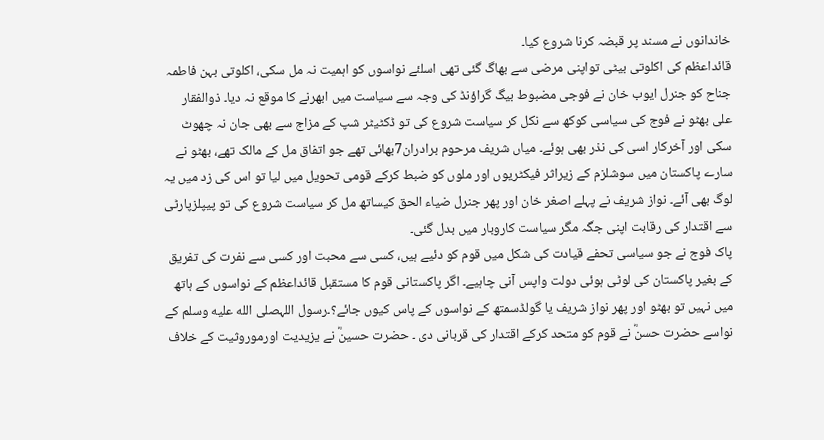خاندانوں نے مسند پر قبضہ کرنا شروع کیا۔
قائداعظم کی اکلوتی بیٹی تواپنی مرضی سے بھاگ گئی تھی اسلئے نواسوں کو اہمیت نہ مل سکی، اکلوتی بہن فاطمہ جناح کو جنرل ایوب خان نے فوجی مضبوط بیگ گراؤنڈ کی وجہ سے سیاست میں ابھرنے کا موقع نہ دیا۔ ذوالفقار علی بھٹو نے فوج کی سیاسی کوکھ سے نکل کر سیاست شروع کی تو ڈکٹیٹر شپ کے مزاج سے بھی جان نہ چھوٹ سکی اور آخرکار اسی کی نذر بھی ہوئے۔ میاں شریف مرحوم برادران7بھائی تھے جو اتفاق مل کے مالک تھے، بھٹو نے سارے پاکستان میں سوشلزم کے زیراثر فیکٹریوں اور ملوں کو ضبط کرکے قومی تحویل میں لیا تو اس کی زد میں یہ لوگ بھی آئے۔ نواز شریف نے پہلے اصغر خان اور پھر جنرل ضیاء الحق کیساتھ مل کر سیاست شروع کی تو پیپلزپارٹی سے اقتدار کی رقابت اپنی جگہ مگر سیاست کاروبار میں بدل گئی۔
پاک فوج نے جو سیاسی تحفے قیادت کی شکل میں قوم کو دئیے ہیں، کسی سے محبت اور کسی سے نفرت کی تفریق کے بغیر پاکستان کی لوٹی ہوئی دولت واپس آنی چاہیے۔ اگر پاکستانی قوم کا مستقبل قائداعظم کے نواسوں کے ہاتھ میں نہیں تو بھٹو اور پھر نواز شریف یا گولڈسمتھ کے نواسوں کے پاس کیوں جائے؟۔رسول اللہصلى الله عليه وسلم کے نواسے حضرت حسنؓ نے قوم کو متحد کرکے اقتدار کی قربانی دی ۔ حضرت حسینؓ نے یزیدیت اورموروثیت کے خلاف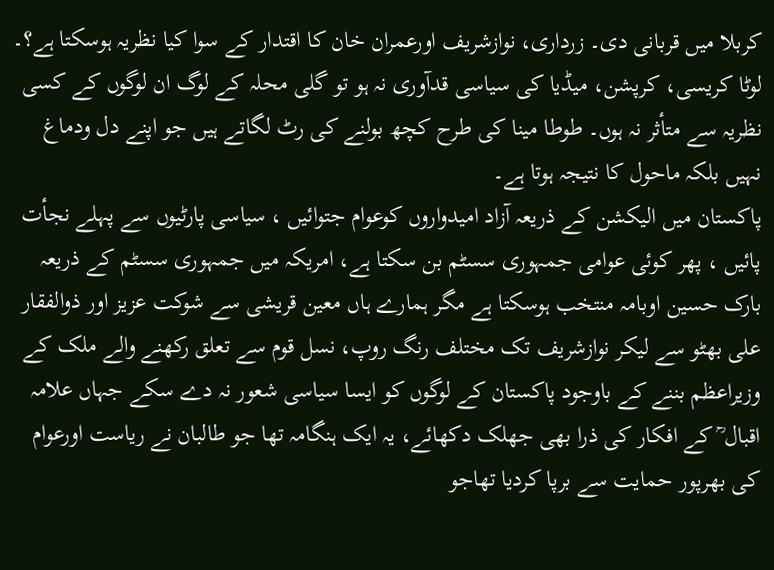کربلا میں قربانی دی۔ زرداری، نوازشریف اورعمران خان کا اقتدار کے سوا کیا نظریہ ہوسکتا ہے؟۔ لوٹا کریسی، کرپشن، میڈیا کی سیاسی قدآوری نہ ہو تو گلی محلہ کے لوگ ان لوگوں کے کسی نظریہ سے متأثر نہ ہوں۔ طوطا مینا کی طرح کچھ بولنے کی رٹ لگاتے ہیں جو اپنے دل ودماغ نہیں بلکہ ماحول کا نتیجہ ہوتا ہے۔
پاکستان میں الیکشن کے ذریعہ آزاد امیدواروں کوعوام جتوائیں ، سیاسی پارٹیوں سے پہلے نجأت پائیں ، پھر کوئی عوامی جمہوری سسٹم بن سکتا ہے، امریکہ میں جمہوری سسٹم کے ذریعہ بارک حسین اوبامہ منتخب ہوسکتا ہے مگر ہمارے ہاں معین قریشی سے شوکت عزیز اور ذوالفقار علی بھٹو سے لیکر نوازشریف تک مختلف رنگ روپ، نسل قوم سے تعلق رکھنے والے ملک کے وزیراعظم بننے کے باوجود پاکستان کے لوگوں کو ایسا سیاسی شعور نہ دے سکے جہاں علامہ اقبال ؒ کے افکار کی ذرا بھی جھلک دکھائے، یہ ایک ہنگامہ تھا جو طالبان نے ریاست اورعوام کی بھرپور حمایت سے برپا کردیا تھاجو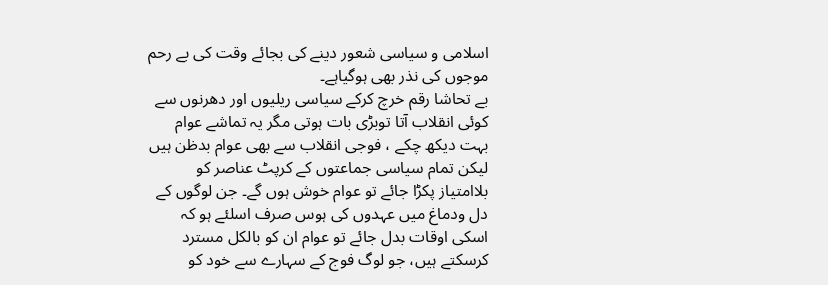اسلامی و سیاسی شعور دینے کی بجائے وقت کی بے رحم موجوں کی نذر بھی ہوگیاہے۔
بے تحاشا رقم خرچ کرکے سیاسی ریلیوں اور دھرنوں سے کوئی انقلاب آتا توبڑی بات ہوتی مگر یہ تماشے عوام بہت دیکھ چکے ، فوجی انقلاب سے بھی عوام بدظن ہیں لیکن تمام سیاسی جماعتوں کے کرپٹ عناصر کو بلاامتیاز پکڑا جائے تو عوام خوش ہوں گے۔ جن لوگوں کے دل ودماغ میں عہدوں کی ہوس صرف اسلئے ہو کہ اسکی اوقات بدل جائے تو عوام ان کو بالکل مسترد کرسکتے ہیں، جو لوگ فوج کے سہارے سے خود کو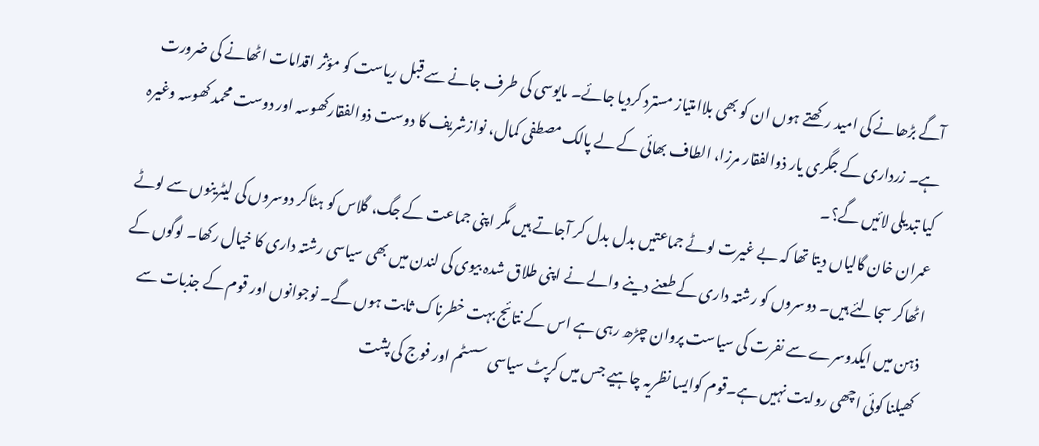آگے بڑھانے کی امید رکھتے ہوں ان کو بھی بلاامتیاز مسترد کردیا جائے۔ مایوسی کی طرف جانے سے قبل ریاست کو مؤثر اقدامات اٹھانے کی ضرورت ہے۔ زرداری کے جگری یار ذوالفقار مرزا، الطاف بھائی کے لے پالک مصطفی کمال، نوازشریف کا دوست ذوالفقارکھوسہ اور دوست محمد کھوسہ وغیرہ کیا تبدیلی لائیں گے؟۔
عمران خان گالیاں دیتا تھا کہ بے غیرت لوٹے جماعتیں بدل بدل کر آجاتے ہیں مگر اپنی جماعت کے جگ، گلاس کو ہٹاکر دوسروں کی لیٹرینوں سے لوٹے اٹھاکر سجالئے ہیں۔ دوسروں کو رشتہ داری کے طعنے دینے والے نے اپنی طلاق شدہ بیوی کی لندن میں بھی سیاسی رشتہ داری کا خیال رکھا۔ لوگوں کے ذہن میں ایکدوسرے سے نفرت کی سیاست پروان چڑھ رہی ہے اس کے نتائج بہت خطرناک ثابت ہوں گے۔ نوجوانوں اور قوم کے جذبات سے کھیلنا کوئی اچھی روایت نہیں ہے۔قوم کوایسا نظریہ چاہیے جس میں کرپٹ سیاسی سسٹم اور فوج کی پشت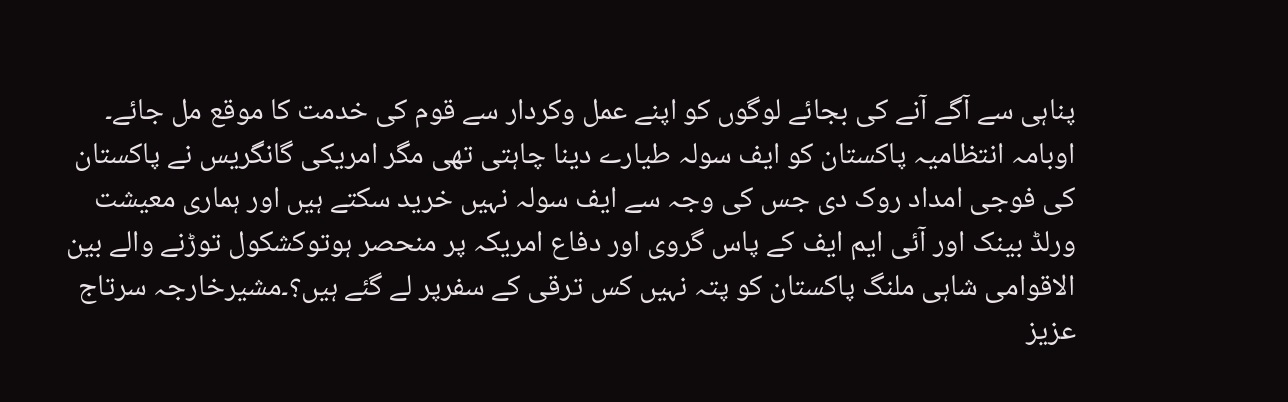پناہی سے آگے آنے کی بجائے لوگوں کو اپنے عمل وکردار سے قوم کی خدمت کا موقع مل جائے۔
اوبامہ انتظامیہ پاکستان کو ایف سولہ طیارے دینا چاہتی تھی مگر امریکی گانگریس نے پاکستان کی فوجی امداد روک دی جس کی وجہ سے ایف سولہ نہیں خرید سکتے ہیں اور ہماری معیشت ورلڈ بینک اور آئی ایم ایف کے پاس گروی اور دفاع امریکہ پر منحصر ہوتوکشکول توڑنے والے بین الاقوامی شاہی ملنگ پاکستان کو پتہ نہیں کس ترقی کے سفرپر لے گئے ہیں؟۔مشیرخارجہ سرتاج عزیز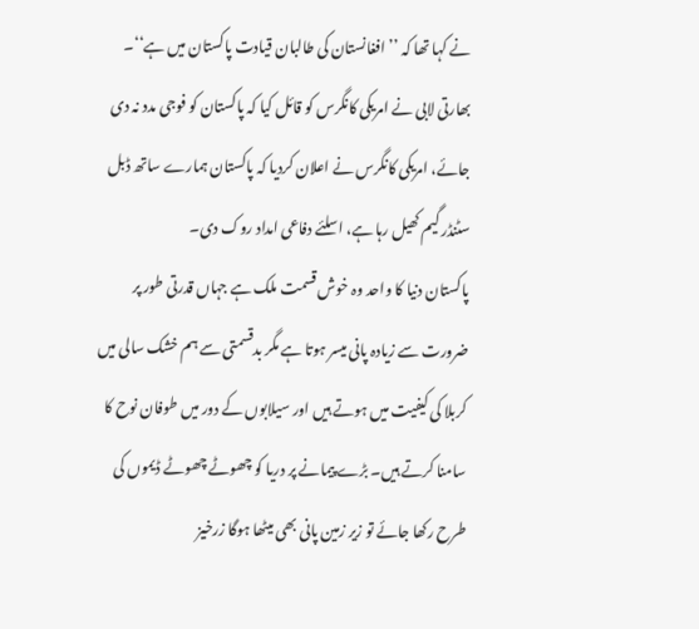نے کہا تھا کہ ’’ افغانستان کی طالبان قیادت پاکستان میں ہے‘‘۔ بھارتی لابی نے امریکی کانگرس کو قائل کیا کہ پاکستان کو فوجی مدد نہ دی جائے، امریکی کانگرس نے اعلان کردیا کہ پاکستان ہمارے ساتھ ڈبل سٹنڈر گیم کھیل رہا ہے، اسلئے دفاعی امداد روک دی۔
پاکستان دنیا کا واحد وہ خوش قسمت ملک ہے جہاں قدرتی طور پر ضرورت سے زیادہ پانی میسر ہوتا ہے مگر بدقسمتی سے ہم خشک سالی میں کربلا کی کیفیت میں ہوتے ہیں اور سیلابوں کے دور میں طوفان نوح کا سامنا کرتے ہیں۔ بڑے پیمانے پر دریا کو چھوٹے چھوٹے ڈیموں کی طرح رکھا جائے تو زیر زمین پانی بھی میٹھا ہوگا زرخیز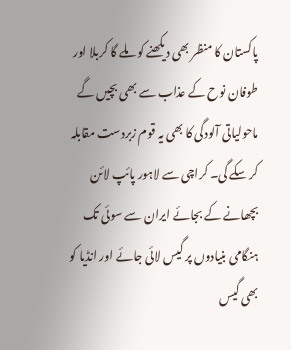پاکستان کا منظر بھی دیکھنے کو ملے گا کربلا اور طوفان نوح کے عذاب سے بھی بچیں گے ماحولیاتی آلودگی کا بھی یہ قوم زبردست مقابلہ کر سکے گی۔ کراچی سے لاہور پائپ لائن بچھانے کے بجائے ایران سے سوئی تک ہنگامی بنیادوں پر گیس لائی جائے اور انڈیا کو بھی گیس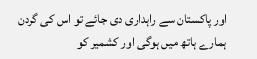اور پاکستان سے راہداری دی جائے تو اس کی گردن ہمارے ہاتھ میں ہوگی اور کشمیر کو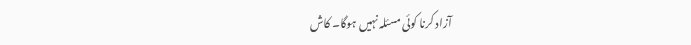آزاد کرنا کوئی مسئلہ نہیں ہوگا۔ کاش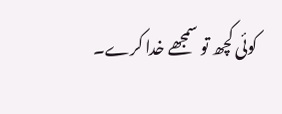کوئی کچھ تو سمجھے خدا کرے۔